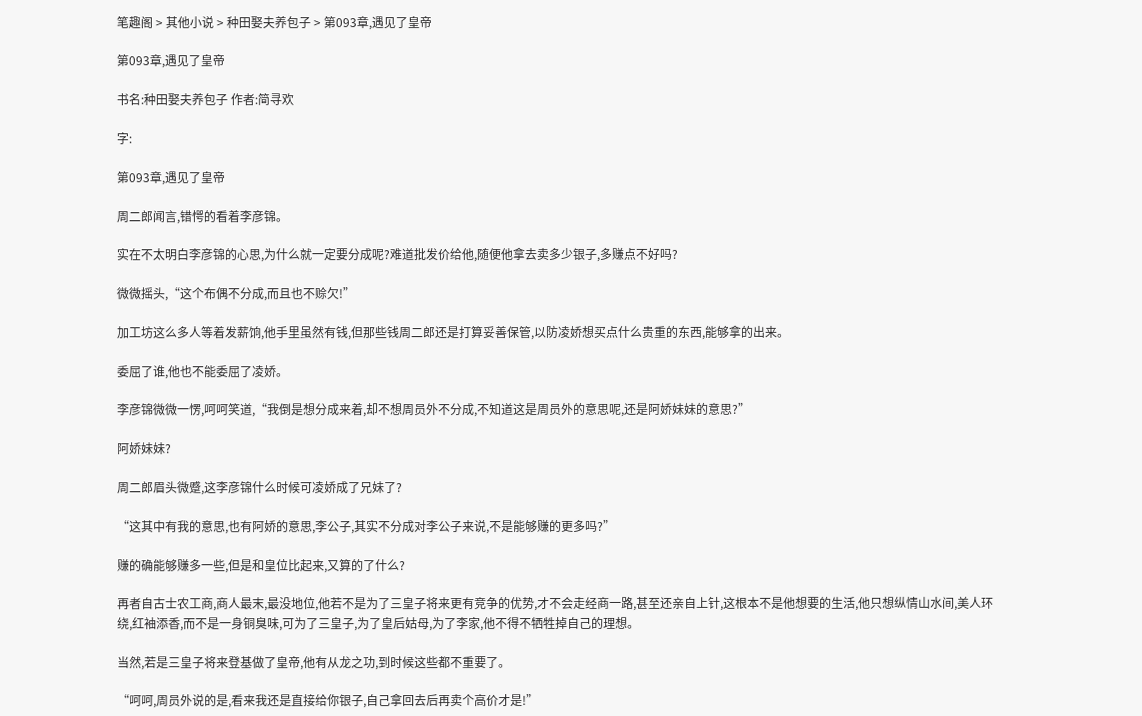笔趣阁 > 其他小说 > 种田娶夫养包子 > 第093章,遇见了皇帝

第093章,遇见了皇帝

书名:种田娶夫养包子 作者:简寻欢

字:

第093章,遇见了皇帝

周二郎闻言,错愕的看着李彦锦。

实在不太明白李彦锦的心思,为什么就一定要分成呢?难道批发价给他,随便他拿去卖多少银子,多赚点不好吗?

微微摇头,“这个布偶不分成,而且也不赊欠!”

加工坊这么多人等着发薪饷,他手里虽然有钱,但那些钱周二郎还是打算妥善保管,以防凌娇想买点什么贵重的东西,能够拿的出来。

委屈了谁,他也不能委屈了凌娇。

李彦锦微微一愣,呵呵笑道,“我倒是想分成来着,却不想周员外不分成,不知道这是周员外的意思呢,还是阿娇妹妹的意思?”

阿娇妹妹?

周二郎眉头微蹙,这李彦锦什么时候可凌娇成了兄妹了?

“这其中有我的意思,也有阿娇的意思,李公子,其实不分成对李公子来说,不是能够赚的更多吗?”

赚的确能够赚多一些,但是和皇位比起来,又算的了什么?

再者自古士农工商,商人最末,最没地位,他若不是为了三皇子将来更有竞争的优势,才不会走经商一路,甚至还亲自上针,这根本不是他想要的生活,他只想纵情山水间,美人环绕,红袖添香,而不是一身铜臭味,可为了三皇子,为了皇后姑母,为了李家,他不得不牺牲掉自己的理想。

当然,若是三皇子将来登基做了皇帝,他有从龙之功,到时候这些都不重要了。

“呵呵,周员外说的是,看来我还是直接给你银子,自己拿回去后再卖个高价才是!”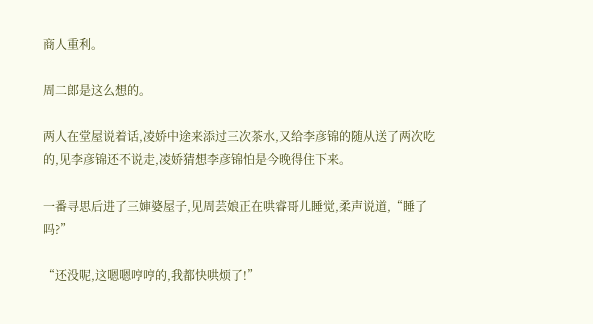商人重利。

周二郎是这么想的。

两人在堂屋说着话,凌娇中途来添过三次茶水,又给李彦锦的随从送了两次吃的,见李彦锦还不说走,凌娇猜想李彦锦怕是今晚得住下来。

一番寻思后进了三婶婆屋子,见周芸娘正在哄睿哥儿睡觉,柔声说道,“睡了吗?”

“还没呢,这嗯嗯哼哼的,我都快哄烦了!”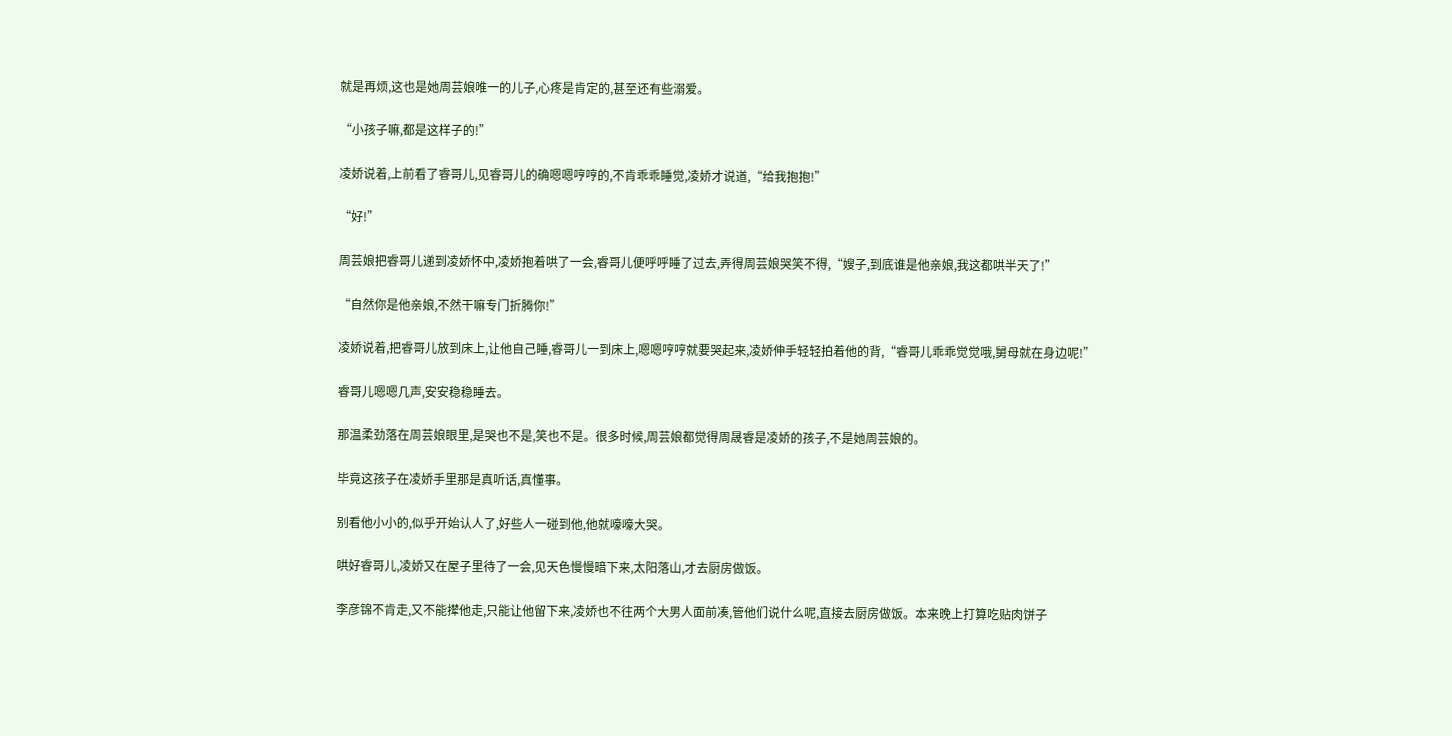就是再烦,这也是她周芸娘唯一的儿子,心疼是肯定的,甚至还有些溺爱。

“小孩子嘛,都是这样子的!”

凌娇说着,上前看了睿哥儿,见睿哥儿的确嗯嗯哼哼的,不肯乖乖睡觉,凌娇才说道,“给我抱抱!”

“好!”

周芸娘把睿哥儿递到凌娇怀中,凌娇抱着哄了一会,睿哥儿便呼呼睡了过去,弄得周芸娘哭笑不得,“嫂子,到底谁是他亲娘,我这都哄半天了!”

“自然你是他亲娘,不然干嘛专门折腾你!”

凌娇说着,把睿哥儿放到床上,让他自己睡,睿哥儿一到床上,嗯嗯哼哼就要哭起来,凌娇伸手轻轻拍着他的背,“睿哥儿乖乖觉觉哦,舅母就在身边呢!”

睿哥儿嗯嗯几声,安安稳稳睡去。

那温柔劲落在周芸娘眼里,是哭也不是,笑也不是。很多时候,周芸娘都觉得周晟睿是凌娇的孩子,不是她周芸娘的。

毕竟这孩子在凌娇手里那是真听话,真懂事。

别看他小小的,似乎开始认人了,好些人一碰到他,他就嚎嚎大哭。

哄好睿哥儿,凌娇又在屋子里待了一会,见天色慢慢暗下来,太阳落山,才去厨房做饭。

李彦锦不肯走,又不能撵他走,只能让他留下来,凌娇也不往两个大男人面前凑,管他们说什么呢,直接去厨房做饭。本来晚上打算吃贴肉饼子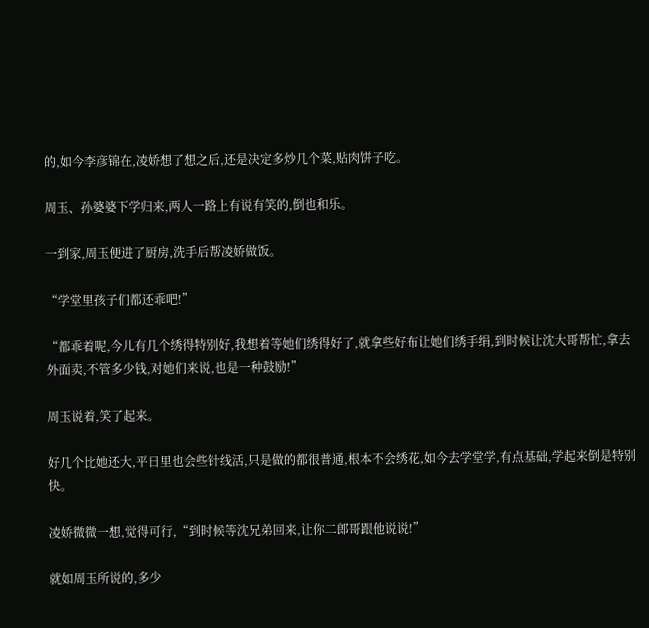的,如今李彦锦在,凌娇想了想之后,还是决定多炒几个菜,贴肉饼子吃。

周玉、孙婆婆下学归来,两人一路上有说有笑的,倒也和乐。

一到家,周玉便进了厨房,洗手后帮凌娇做饭。

“学堂里孩子们都还乖吧!”

“都乖着呢,今儿有几个绣得特别好,我想着等她们绣得好了,就拿些好布让她们绣手绢,到时候让沈大哥帮忙,拿去外面卖,不管多少钱,对她们来说,也是一种鼓励!”

周玉说着,笑了起来。

好几个比她还大,平日里也会些针线活,只是做的都很普通,根本不会绣花,如今去学堂学,有点基础,学起来倒是特别快。

凌娇微微一想,觉得可行,“到时候等沈兄弟回来,让你二郎哥跟他说说!”

就如周玉所说的,多少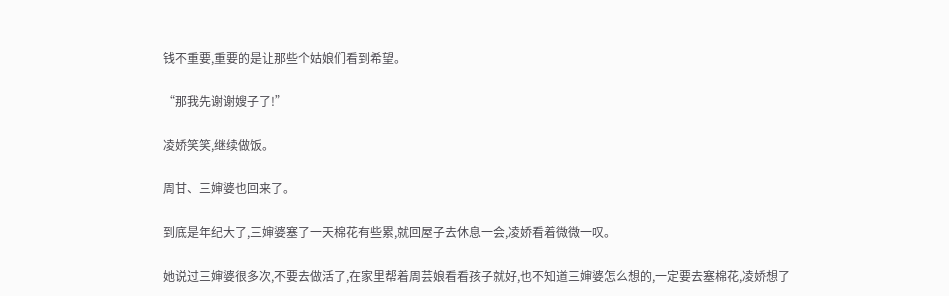钱不重要,重要的是让那些个姑娘们看到希望。

“那我先谢谢嫂子了!”

凌娇笑笑,继续做饭。

周甘、三婶婆也回来了。

到底是年纪大了,三婶婆塞了一天棉花有些累,就回屋子去休息一会,凌娇看着微微一叹。

她说过三婶婆很多次,不要去做活了,在家里帮着周芸娘看看孩子就好,也不知道三婶婆怎么想的,一定要去塞棉花,凌娇想了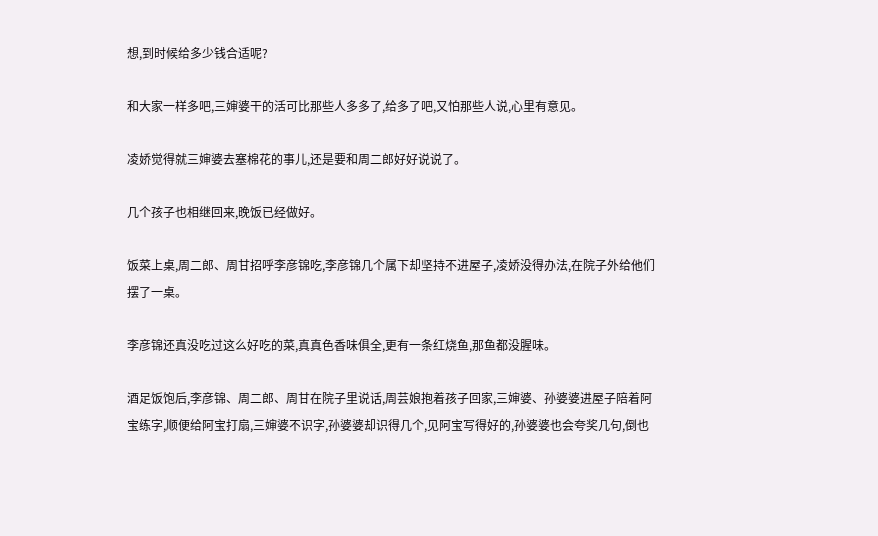想,到时候给多少钱合适呢?

和大家一样多吧,三婶婆干的活可比那些人多多了,给多了吧,又怕那些人说,心里有意见。

凌娇觉得就三婶婆去塞棉花的事儿,还是要和周二郎好好说说了。

几个孩子也相继回来,晚饭已经做好。

饭菜上桌,周二郎、周甘招呼李彦锦吃,李彦锦几个属下却坚持不进屋子,凌娇没得办法,在院子外给他们摆了一桌。

李彦锦还真没吃过这么好吃的菜,真真色香味俱全,更有一条红烧鱼,那鱼都没腥味。

酒足饭饱后,李彦锦、周二郎、周甘在院子里说话,周芸娘抱着孩子回家,三婶婆、孙婆婆进屋子陪着阿宝练字,顺便给阿宝打扇,三婶婆不识字,孙婆婆却识得几个,见阿宝写得好的,孙婆婆也会夸奖几句,倒也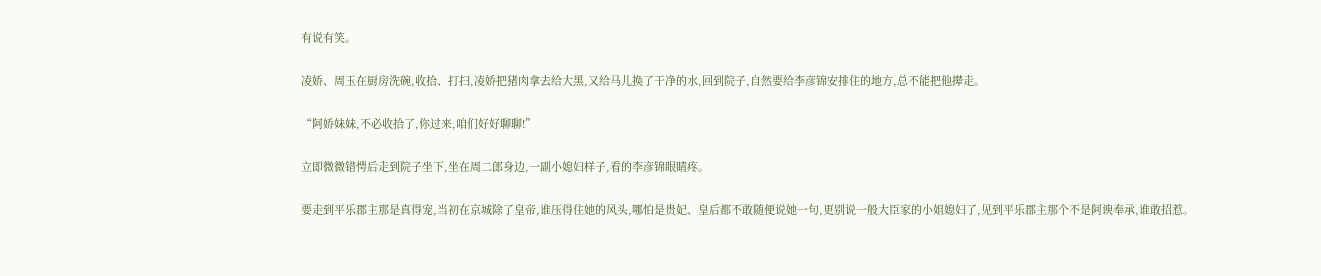有说有笑。

凌娇、周玉在厨房洗碗,收拾、打扫,凌娇把猪肉拿去给大黑,又给马儿换了干净的水,回到院子,自然要给李彦锦安排住的地方,总不能把他撵走。

“阿娇妹妹,不必收拾了,你过来,咱们好好聊聊!”

立即微微错愕后走到院子坐下,坐在周二郎身边,一副小媳妇样子,看的李彦锦眼睛疼。

要走到平乐郡主那是真得宠,当初在京城除了皇帝,谁压得住她的风头,哪怕是贵妃、皇后都不敢随便说她一句,更别说一般大臣家的小姐媳妇了,见到平乐郡主那个不是阿谀奉承,谁敢招惹。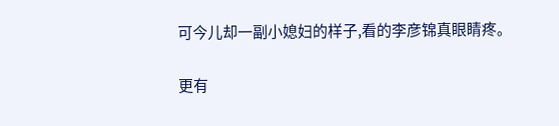可今儿却一副小媳妇的样子,看的李彦锦真眼睛疼。

更有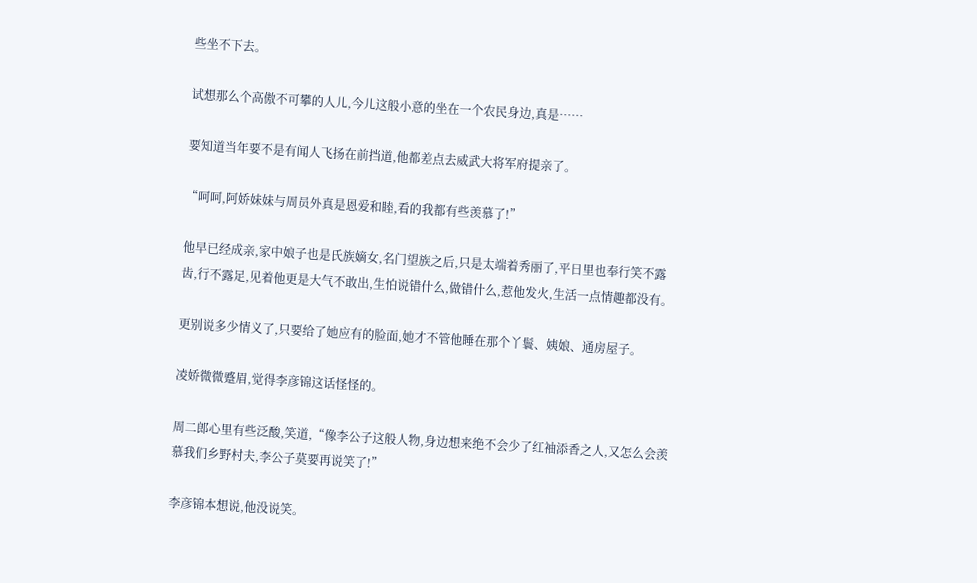些坐不下去。

试想那么个高傲不可攀的人儿,今儿这般小意的坐在一个农民身边,真是……

要知道当年要不是有闻人飞扬在前挡道,他都差点去威武大将军府提亲了。

“呵呵,阿娇妹妹与周员外真是恩爱和睦,看的我都有些羡慕了!”

他早已经成亲,家中娘子也是氏族嫡女,名门望族之后,只是太端着秀丽了,平日里也奉行笑不露齿,行不露足,见着他更是大气不敢出,生怕说错什么,做错什么,惹他发火,生活一点情趣都没有。

更别说多少情义了,只要给了她应有的脸面,她才不管他睡在那个丫鬟、姨娘、通房屋子。

凌娇微微蹙眉,觉得李彦锦这话怪怪的。

周二郎心里有些泛酸,笑道,“像李公子这般人物,身边想来绝不会少了红袖添香之人,又怎么会羡慕我们乡野村夫,李公子莫要再说笑了!”

李彦锦本想说,他没说笑。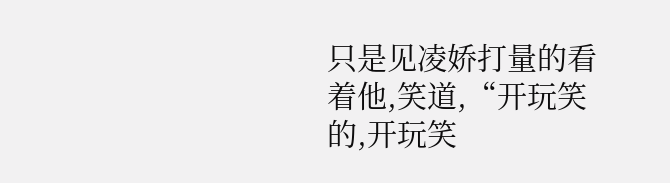只是见凌娇打量的看着他,笑道,“开玩笑的,开玩笑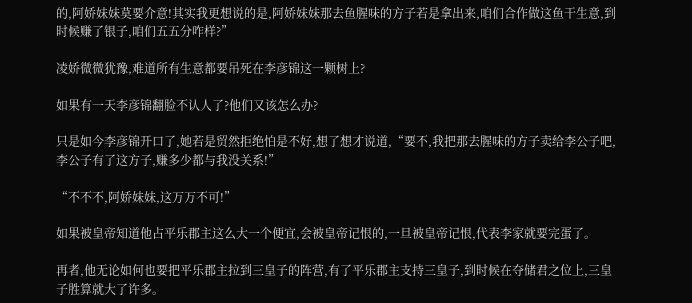的,阿娇妹妹莫要介意!其实我更想说的是,阿娇妹妹那去鱼腥味的方子若是拿出来,咱们合作做这鱼干生意,到时候赚了银子,咱们五五分咋样?”

凌娇微微犹豫,难道所有生意都要吊死在李彦锦这一颗树上?

如果有一天李彦锦翻脸不认人了?他们又该怎么办?

只是如今李彦锦开口了,她若是贸然拒绝怕是不好,想了想才说道,“要不,我把那去腥味的方子卖给李公子吧,李公子有了这方子,赚多少都与我没关系!”

“不不不,阿娇妹妹,这万万不可!”

如果被皇帝知道他占平乐郡主这么大一个便宜,会被皇帝记恨的,一旦被皇帝记恨,代表李家就要完蛋了。

再者,他无论如何也要把平乐郡主拉到三皇子的阵营,有了平乐郡主支持三皇子,到时候在夺储君之位上,三皇子胜算就大了许多。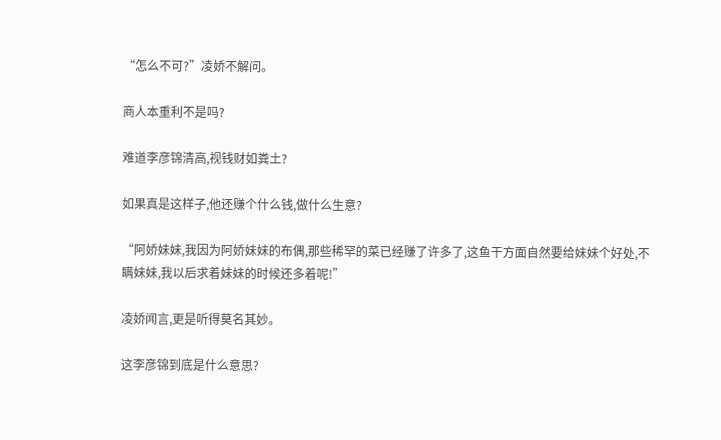“怎么不可?”凌娇不解问。

商人本重利不是吗?

难道李彦锦清高,视钱财如粪土?

如果真是这样子,他还赚个什么钱,做什么生意?

“阿娇妹妹,我因为阿娇妹妹的布偶,那些稀罕的菜已经赚了许多了,这鱼干方面自然要给妹妹个好处,不瞒妹妹,我以后求着妹妹的时候还多着呢!”

凌娇闻言,更是听得莫名其妙。

这李彦锦到底是什么意思?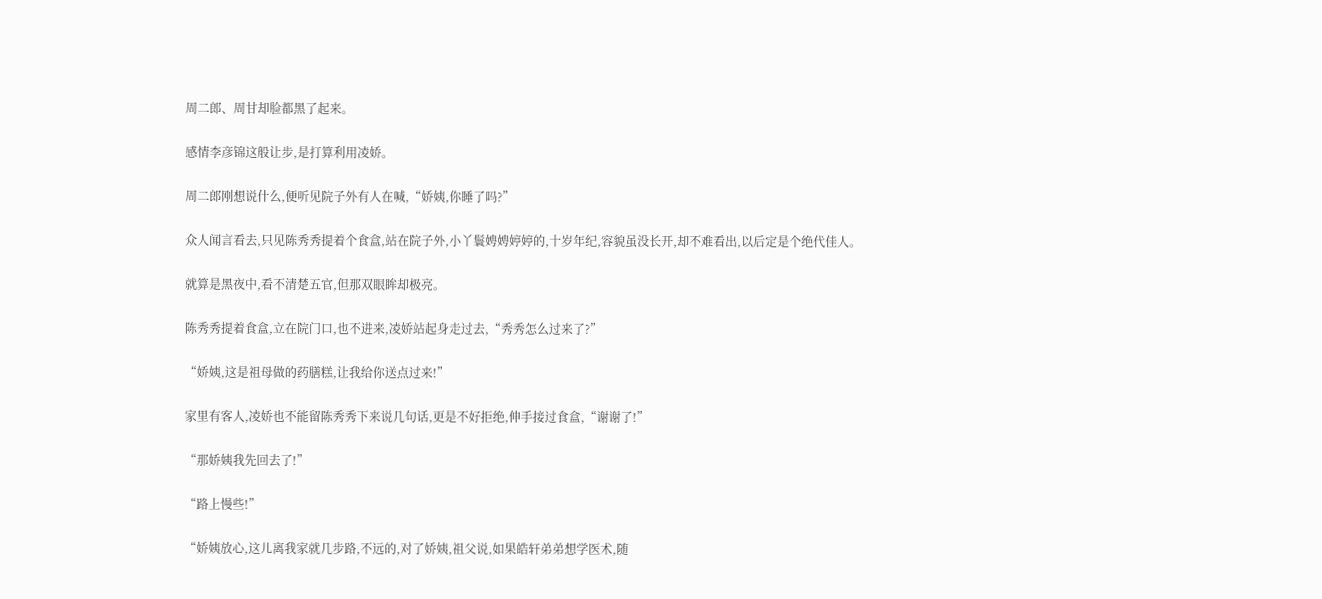周二郎、周甘却脸都黑了起来。

感情李彦锦这般让步,是打算利用凌娇。

周二郎刚想说什么,便听见院子外有人在喊,“娇姨,你睡了吗?”

众人闻言看去,只见陈秀秀提着个食盒,站在院子外,小丫鬟娉娉婷婷的,十岁年纪,容貌虽没长开,却不难看出,以后定是个绝代佳人。

就算是黑夜中,看不清楚五官,但那双眼眸却极亮。

陈秀秀提着食盒,立在院门口,也不进来,凌娇站起身走过去,“秀秀怎么过来了?”

“娇姨,这是祖母做的药膳糕,让我给你送点过来!”

家里有客人,凌娇也不能留陈秀秀下来说几句话,更是不好拒绝,伸手接过食盒,“谢谢了!”

“那娇姨我先回去了!”

“路上慢些!”

“娇姨放心,这儿离我家就几步路,不远的,对了娇姨,祖父说,如果皓轩弟弟想学医术,随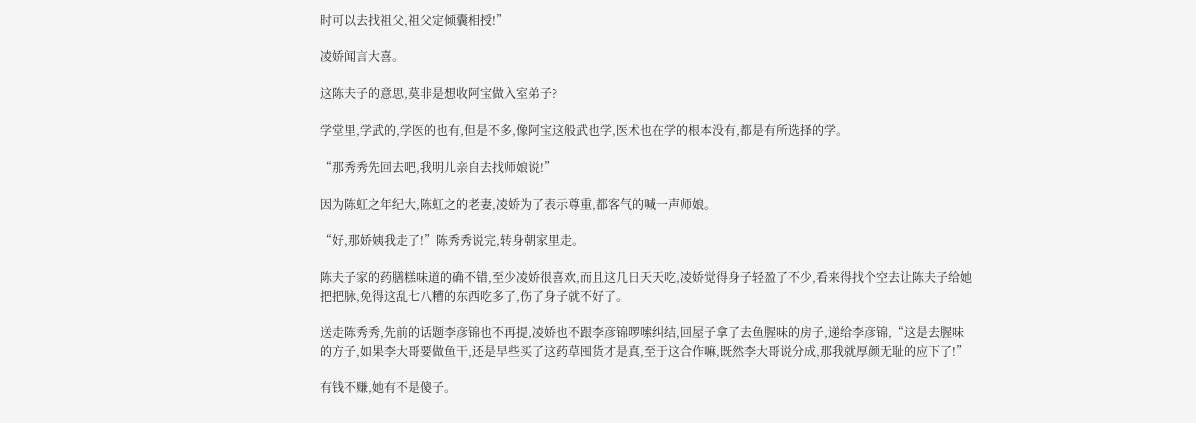时可以去找祖父,祖父定倾囊相授!”

凌娇闻言大喜。

这陈夫子的意思,莫非是想收阿宝做入室弟子?

学堂里,学武的,学医的也有,但是不多,像阿宝这般武也学,医术也在学的根本没有,都是有所选择的学。

“那秀秀先回去吧,我明儿亲自去找师娘说!”

因为陈虹之年纪大,陈虹之的老妻,凌娇为了表示尊重,都客气的喊一声师娘。

“好,那娇姨我走了!”陈秀秀说完,转身朝家里走。

陈夫子家的药膳糕味道的确不错,至少凌娇很喜欢,而且这几日天天吃,凌娇觉得身子轻盈了不少,看来得找个空去让陈夫子给她把把脉,免得这乱七八糟的东西吃多了,伤了身子就不好了。

送走陈秀秀,先前的话题李彦锦也不再提,凌娇也不跟李彦锦啰嗦纠结,回屋子拿了去鱼腥味的房子,递给李彦锦,“这是去腥味的方子,如果李大哥要做鱼干,还是早些买了这药草囤货才是真,至于这合作嘛,既然李大哥说分成,那我就厚颜无耻的应下了!”

有钱不赚,她有不是傻子。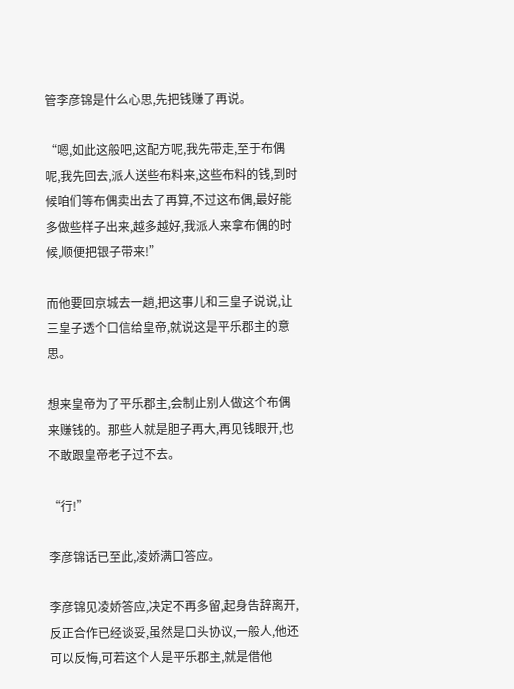管李彦锦是什么心思,先把钱赚了再说。

“嗯,如此这般吧,这配方呢,我先带走,至于布偶呢,我先回去,派人送些布料来,这些布料的钱,到时候咱们等布偶卖出去了再算,不过这布偶,最好能多做些样子出来,越多越好,我派人来拿布偶的时候,顺便把银子带来!”

而他要回京城去一趟,把这事儿和三皇子说说,让三皇子透个口信给皇帝,就说这是平乐郡主的意思。

想来皇帝为了平乐郡主,会制止别人做这个布偶来赚钱的。那些人就是胆子再大,再见钱眼开,也不敢跟皇帝老子过不去。

“行!”

李彦锦话已至此,凌娇满口答应。

李彦锦见凌娇答应,决定不再多留,起身告辞离开,反正合作已经谈妥,虽然是口头协议,一般人,他还可以反悔,可若这个人是平乐郡主,就是借他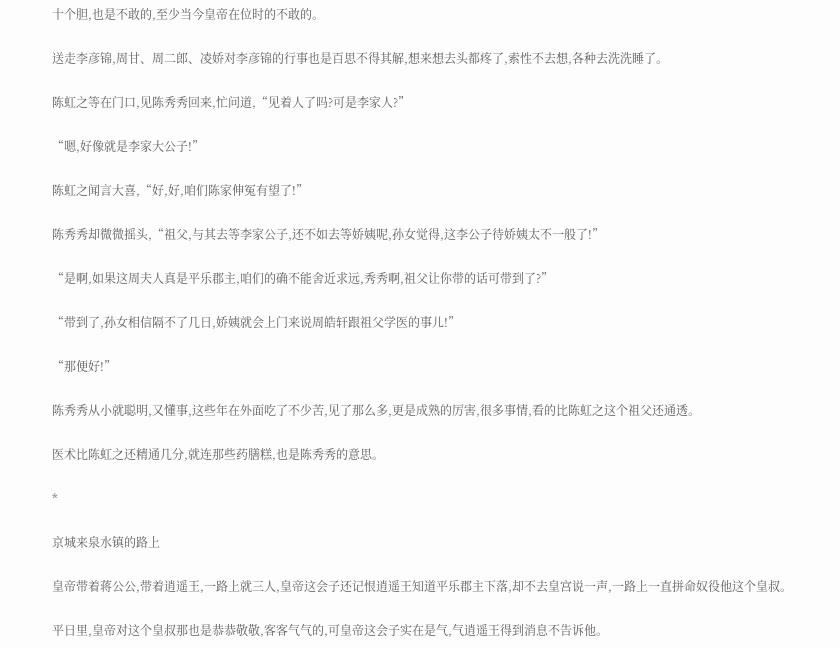十个胆,也是不敢的,至少当今皇帝在位时的不敢的。

送走李彦锦,周甘、周二郎、凌娇对李彦锦的行事也是百思不得其解,想来想去头都疼了,索性不去想,各种去洗洗睡了。

陈虹之等在门口,见陈秀秀回来,忙问道,“见着人了吗?可是李家人?”

“嗯,好像就是李家大公子!”

陈虹之闻言大喜,“好,好,咱们陈家伸冤有望了!”

陈秀秀却微微摇头,“祖父,与其去等李家公子,还不如去等娇姨呢,孙女觉得,这李公子待娇姨太不一般了!”

“是啊,如果这周夫人真是平乐郡主,咱们的确不能舍近求远,秀秀啊,祖父让你带的话可带到了?”

“带到了,孙女相信隔不了几日,娇姨就会上门来说周皓轩跟祖父学医的事儿!”

“那便好!”

陈秀秀从小就聪明,又懂事,这些年在外面吃了不少苦,见了那么多,更是成熟的厉害,很多事情,看的比陈虹之这个祖父还通透。

医术比陈虹之还精通几分,就连那些药膳糕,也是陈秀秀的意思。

*

京城来泉水镇的路上

皇帝带着蒋公公,带着逍遥王,一路上就三人,皇帝这会子还记恨逍遥王知道平乐郡主下落,却不去皇宫说一声,一路上一直拼命奴役他这个皇叔。

平日里,皇帝对这个皇叔那也是恭恭敬敬,客客气气的,可皇帝这会子实在是气,气逍遥王得到消息不告诉他。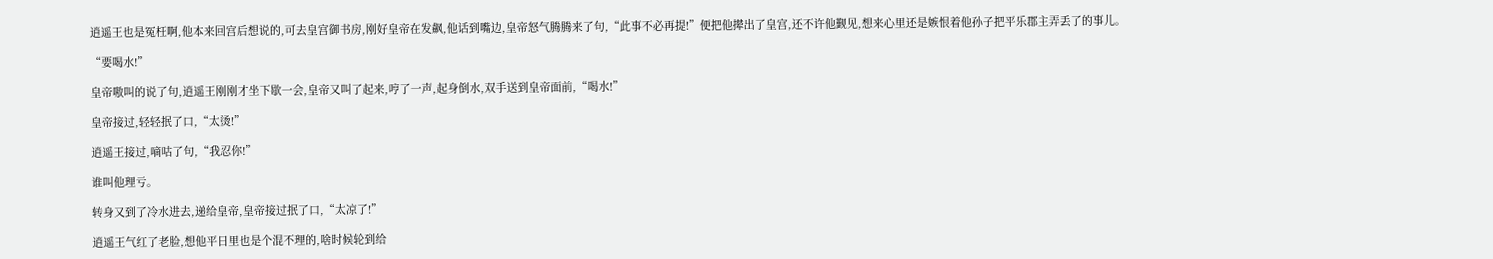逍遥王也是冤枉啊,他本来回宫后想说的,可去皇宫御书房,刚好皇帝在发飙,他话到嘴边,皇帝怒气腾腾来了句,“此事不必再提!”便把他撵出了皇宫,还不许他觐见,想来心里还是嫉恨着他孙子把平乐郡主弄丢了的事儿。

“要喝水!”

皇帝嗷叫的说了句,逍遥王刚刚才坐下歇一会,皇帝又叫了起来,哼了一声,起身倒水,双手送到皇帝面前,“喝水!”

皇帝接过,轻轻抿了口,“太烫!”

逍遥王接过,嘀咕了句,“我忍你!”

谁叫他理亏。

转身又到了冷水进去,递给皇帝,皇帝接过抿了口,“太凉了!”

逍遥王气红了老脸,想他平日里也是个混不理的,啥时候轮到给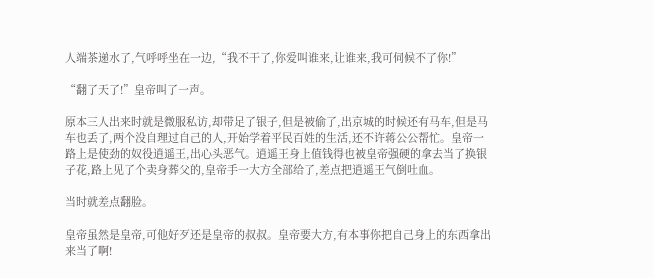人端茶递水了,气呼呼坐在一边,“我不干了,你爱叫谁来,让谁来,我可伺候不了你!”

“翻了天了!”皇帝叫了一声。

原本三人出来时就是微服私访,却带足了银子,但是被偷了,出京城的时候还有马车,但是马车也丢了,两个没自理过自己的人,开始学着平民百姓的生活,还不许蒋公公帮忙。皇帝一路上是使劲的奴役逍遥王,出心头恶气。逍遥王身上值钱得也被皇帝强硬的拿去当了换银子花,路上见了个卖身葬父的,皇帝手一大方全部给了,差点把逍遥王气倒吐血。

当时就差点翻脸。

皇帝虽然是皇帝,可他好歹还是皇帝的叔叔。皇帝要大方,有本事你把自己身上的东西拿出来当了啊!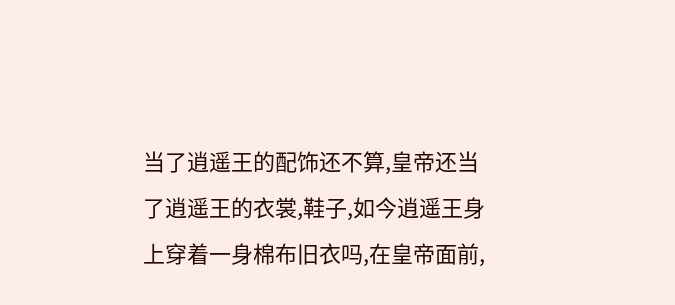当了逍遥王的配饰还不算,皇帝还当了逍遥王的衣裳,鞋子,如今逍遥王身上穿着一身棉布旧衣吗,在皇帝面前,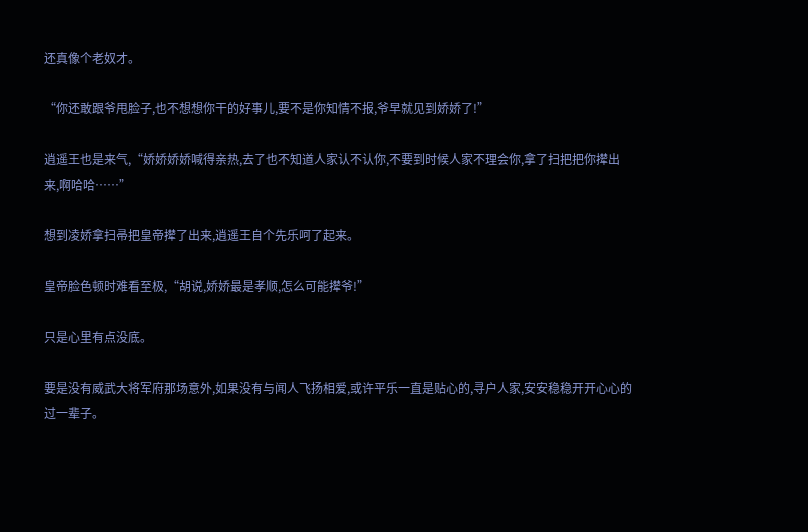还真像个老奴才。

“你还敢跟爷甩脸子,也不想想你干的好事儿,要不是你知情不报,爷早就见到娇娇了!”

逍遥王也是来气,“娇娇娇娇喊得亲热,去了也不知道人家认不认你,不要到时候人家不理会你,拿了扫把把你撵出来,啊哈哈……”

想到凌娇拿扫帚把皇帝撵了出来,逍遥王自个先乐呵了起来。

皇帝脸色顿时难看至极,“胡说,娇娇最是孝顺,怎么可能撵爷!”

只是心里有点没底。

要是没有威武大将军府那场意外,如果没有与闻人飞扬相爱,或许平乐一直是贴心的,寻户人家,安安稳稳开开心心的过一辈子。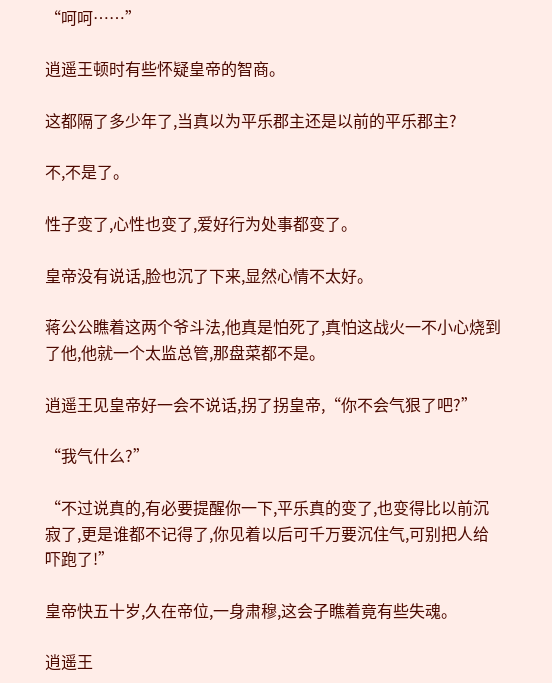“呵呵……”

逍遥王顿时有些怀疑皇帝的智商。

这都隔了多少年了,当真以为平乐郡主还是以前的平乐郡主?

不,不是了。

性子变了,心性也变了,爱好行为处事都变了。

皇帝没有说话,脸也沉了下来,显然心情不太好。

蒋公公瞧着这两个爷斗法,他真是怕死了,真怕这战火一不小心烧到了他,他就一个太监总管,那盘菜都不是。

逍遥王见皇帝好一会不说话,拐了拐皇帝,“你不会气狠了吧?”

“我气什么?”

“不过说真的,有必要提醒你一下,平乐真的变了,也变得比以前沉寂了,更是谁都不记得了,你见着以后可千万要沉住气,可别把人给吓跑了!”

皇帝快五十岁,久在帝位,一身肃穆,这会子瞧着竟有些失魂。

逍遥王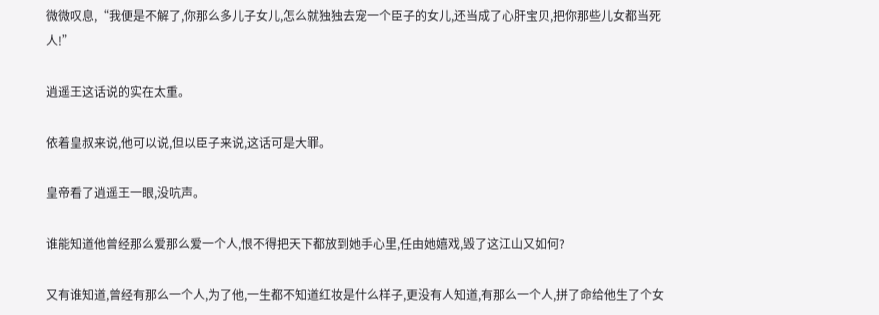微微叹息,“我便是不解了,你那么多儿子女儿,怎么就独独去宠一个臣子的女儿,还当成了心肝宝贝,把你那些儿女都当死人!”

逍遥王这话说的实在太重。

依着皇叔来说,他可以说,但以臣子来说,这话可是大罪。

皇帝看了逍遥王一眼,没吭声。

谁能知道他曾经那么爱那么爱一个人,恨不得把天下都放到她手心里,任由她嬉戏,毁了这江山又如何?

又有谁知道,曾经有那么一个人,为了他,一生都不知道红妆是什么样子,更没有人知道,有那么一个人,拼了命给他生了个女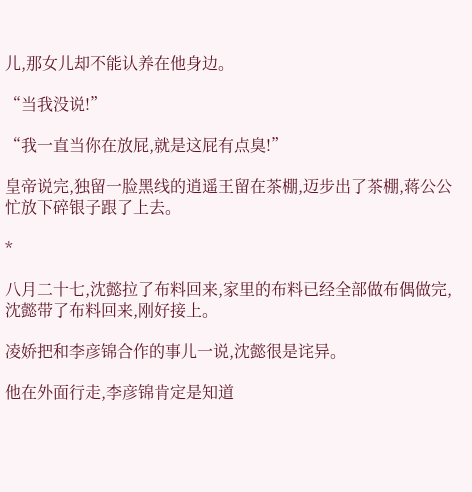儿,那女儿却不能认养在他身边。

“当我没说!”

“我一直当你在放屁,就是这屁有点臭!”

皇帝说完,独留一脸黑线的逍遥王留在茶棚,迈步出了茶棚,蒋公公忙放下碎银子跟了上去。

*

八月二十七,沈懿拉了布料回来,家里的布料已经全部做布偶做完,沈懿带了布料回来,刚好接上。

凌娇把和李彦锦合作的事儿一说,沈懿很是诧异。

他在外面行走,李彦锦肯定是知道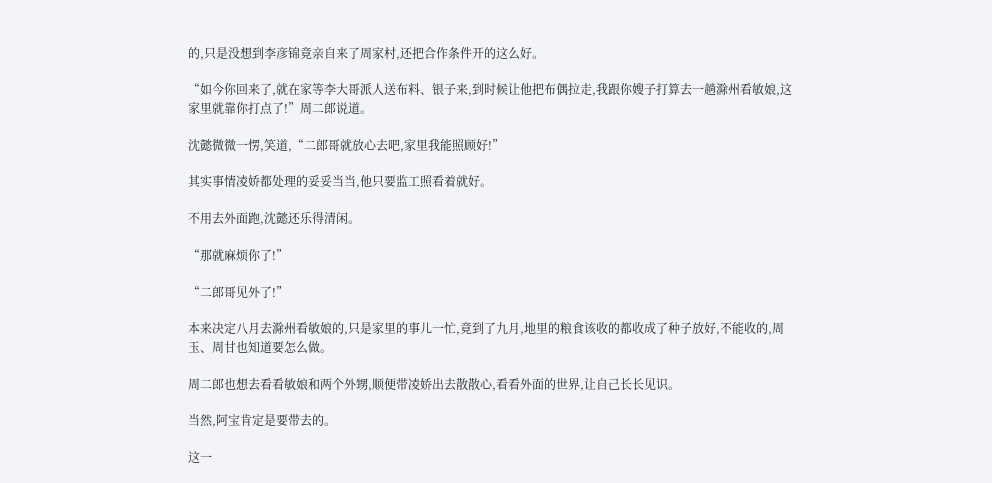的,只是没想到李彦锦竟亲自来了周家村,还把合作条件开的这么好。

“如今你回来了,就在家等李大哥派人送布料、银子来,到时候让他把布偶拉走,我跟你嫂子打算去一趟滁州看敏娘,这家里就靠你打点了!”周二郎说道。

沈懿微微一愣,笑道,“二郎哥就放心去吧,家里我能照顾好!”

其实事情凌娇都处理的妥妥当当,他只要监工照看着就好。

不用去外面跑,沈懿还乐得清闲。

“那就麻烦你了!”

“二郎哥见外了!”

本来决定八月去滁州看敏娘的,只是家里的事儿一忙,竟到了九月,地里的粮食该收的都收成了种子放好,不能收的,周玉、周甘也知道要怎么做。

周二郎也想去看看敏娘和两个外甥,顺便带凌娇出去散散心,看看外面的世界,让自己长长见识。

当然,阿宝肯定是要带去的。

这一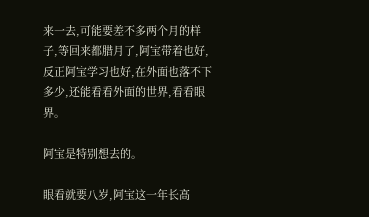来一去,可能要差不多两个月的样子,等回来都腊月了,阿宝带着也好,反正阿宝学习也好,在外面也落不下多少,还能看看外面的世界,看看眼界。

阿宝是特别想去的。

眼看就要八岁,阿宝这一年长高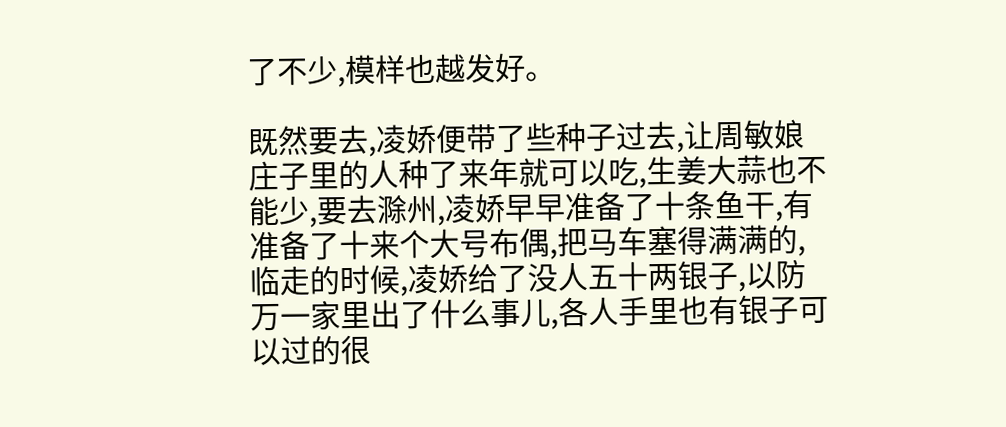了不少,模样也越发好。

既然要去,凌娇便带了些种子过去,让周敏娘庄子里的人种了来年就可以吃,生姜大蒜也不能少,要去滁州,凌娇早早准备了十条鱼干,有准备了十来个大号布偶,把马车塞得满满的,临走的时候,凌娇给了没人五十两银子,以防万一家里出了什么事儿,各人手里也有银子可以过的很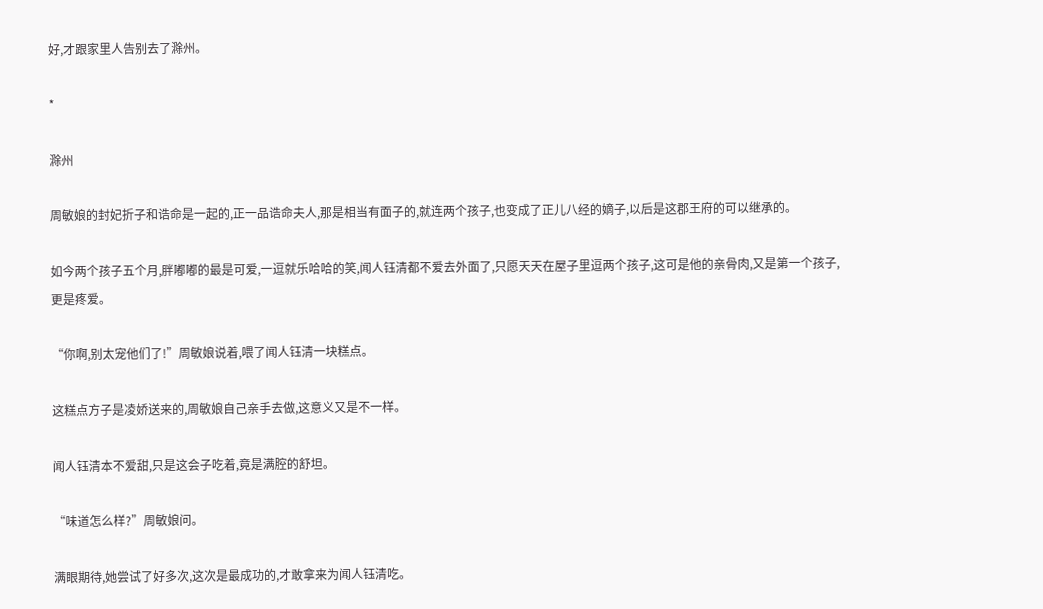好,才跟家里人告别去了滁州。

*

滁州

周敏娘的封妃折子和诰命是一起的,正一品诰命夫人,那是相当有面子的,就连两个孩子,也变成了正儿八经的嫡子,以后是这郡王府的可以继承的。

如今两个孩子五个月,胖嘟嘟的最是可爱,一逗就乐哈哈的笑,闻人钰清都不爱去外面了,只愿天天在屋子里逗两个孩子,这可是他的亲骨肉,又是第一个孩子,更是疼爱。

“你啊,别太宠他们了!”周敏娘说着,喂了闻人钰清一块糕点。

这糕点方子是凌娇送来的,周敏娘自己亲手去做,这意义又是不一样。

闻人钰清本不爱甜,只是这会子吃着,竟是满腔的舒坦。

“味道怎么样?”周敏娘问。

满眼期待,她尝试了好多次,这次是最成功的,才敢拿来为闻人钰清吃。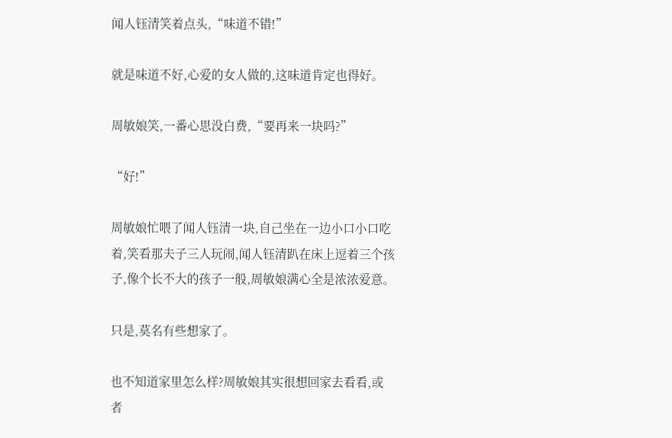闻人钰清笑着点头,“味道不错!”

就是味道不好,心爱的女人做的,这味道肯定也得好。

周敏娘笑,一番心思没白费,“要再来一块吗?”

“好!”

周敏娘忙喂了闻人钰清一块,自己坐在一边小口小口吃着,笑看那夫子三人玩闹,闻人钰清趴在床上逗着三个孩子,像个长不大的孩子一般,周敏娘满心全是浓浓爱意。

只是,莫名有些想家了。

也不知道家里怎么样?周敏娘其实很想回家去看看,或者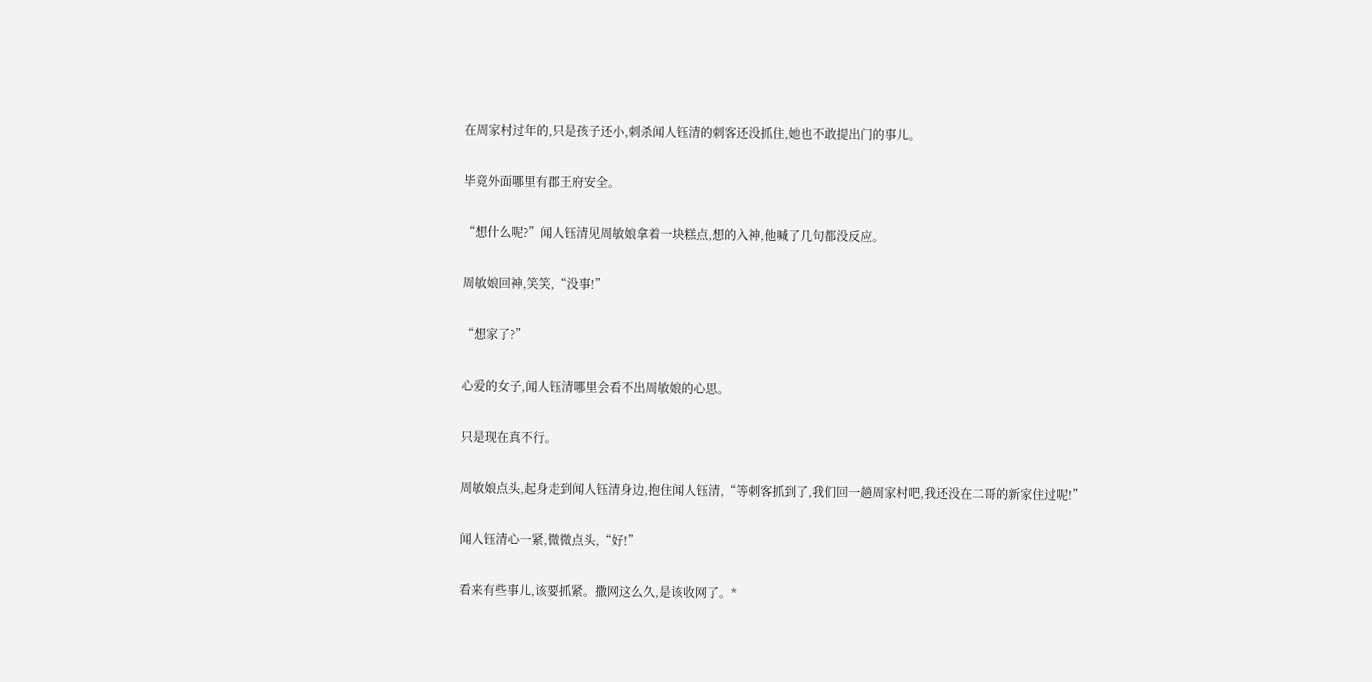在周家村过年的,只是孩子还小,刺杀闻人钰清的刺客还没抓住,她也不敢提出门的事儿。

毕竟外面哪里有郡王府安全。

“想什么呢?”闻人钰清见周敏娘拿着一块糕点,想的入神,他喊了几句都没反应。

周敏娘回神,笑笑,“没事!”

“想家了?”

心爱的女子,闻人钰清哪里会看不出周敏娘的心思。

只是现在真不行。

周敏娘点头,起身走到闻人钰清身边,抱住闻人钰清,“等刺客抓到了,我们回一趟周家村吧,我还没在二哥的新家住过呢!”

闻人钰清心一紧,微微点头,“好!”

看来有些事儿,该要抓紧。撒网这么久,是该收网了。*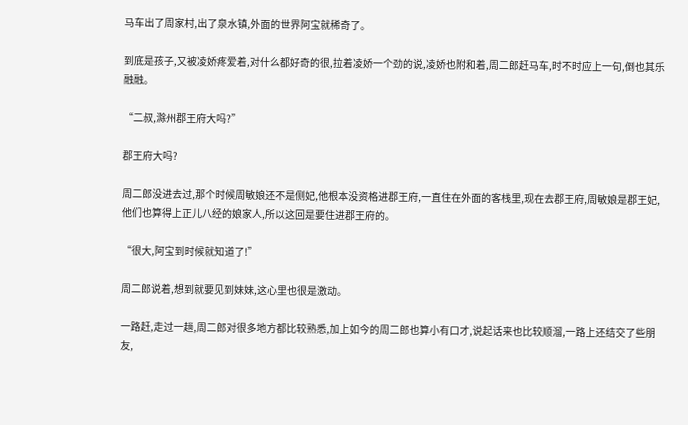马车出了周家村,出了泉水镇,外面的世界阿宝就稀奇了。

到底是孩子,又被凌娇疼爱着,对什么都好奇的很,拉着凌娇一个劲的说,凌娇也附和着,周二郎赶马车,时不时应上一句,倒也其乐融融。

“二叔,滁州郡王府大吗?”

郡王府大吗?

周二郎没进去过,那个时候周敏娘还不是侧妃,他根本没资格进郡王府,一直住在外面的客栈里,现在去郡王府,周敏娘是郡王妃,他们也算得上正儿八经的娘家人,所以这回是要住进郡王府的。

“很大,阿宝到时候就知道了!”

周二郎说着,想到就要见到妹妹,这心里也很是激动。

一路赶,走过一趟,周二郎对很多地方都比较熟悉,加上如今的周二郎也算小有口才,说起话来也比较顺溜,一路上还结交了些朋友,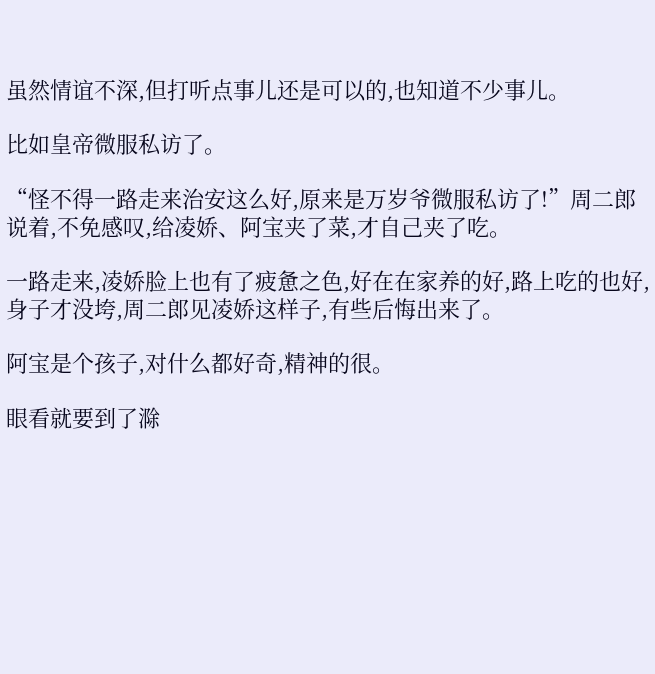虽然情谊不深,但打听点事儿还是可以的,也知道不少事儿。

比如皇帝微服私访了。

“怪不得一路走来治安这么好,原来是万岁爷微服私访了!”周二郎说着,不免感叹,给凌娇、阿宝夹了菜,才自己夹了吃。

一路走来,凌娇脸上也有了疲惫之色,好在在家养的好,路上吃的也好,身子才没垮,周二郎见凌娇这样子,有些后悔出来了。

阿宝是个孩子,对什么都好奇,精神的很。

眼看就要到了滁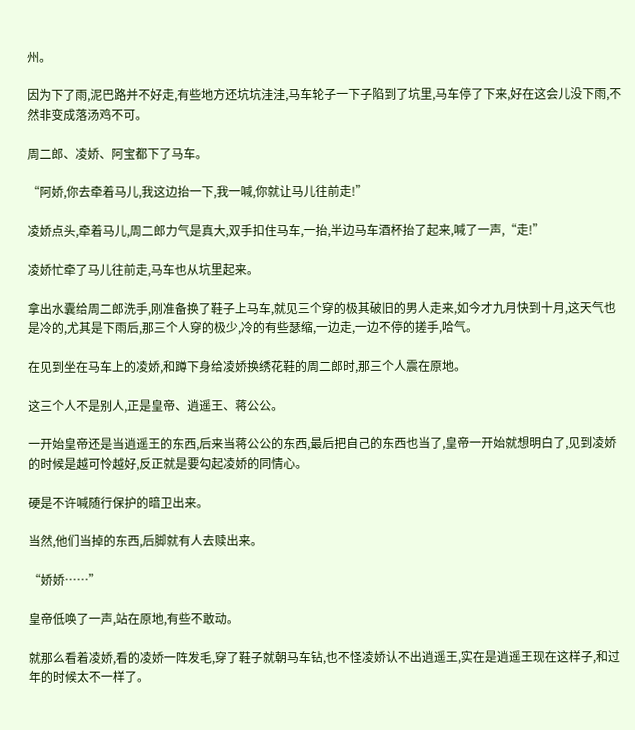州。

因为下了雨,泥巴路并不好走,有些地方还坑坑洼洼,马车轮子一下子陷到了坑里,马车停了下来,好在这会儿没下雨,不然非变成落汤鸡不可。

周二郎、凌娇、阿宝都下了马车。

“阿娇,你去牵着马儿,我这边抬一下,我一喊,你就让马儿往前走!”

凌娇点头,牵着马儿,周二郎力气是真大,双手扣住马车,一抬,半边马车酒杯抬了起来,喊了一声,“走!”

凌娇忙牵了马儿往前走,马车也从坑里起来。

拿出水囊给周二郎洗手,刚准备换了鞋子上马车,就见三个穿的极其破旧的男人走来,如今才九月快到十月,这天气也是冷的,尤其是下雨后,那三个人穿的极少,冷的有些瑟缩,一边走,一边不停的搓手,哈气。

在见到坐在马车上的凌娇,和蹲下身给凌娇换绣花鞋的周二郎时,那三个人震在原地。

这三个人不是别人,正是皇帝、逍遥王、蒋公公。

一开始皇帝还是当逍遥王的东西,后来当蒋公公的东西,最后把自己的东西也当了,皇帝一开始就想明白了,见到凌娇的时候是越可怜越好,反正就是要勾起凌娇的同情心。

硬是不许喊随行保护的暗卫出来。

当然,他们当掉的东西,后脚就有人去赎出来。

“娇娇……”

皇帝低唤了一声,站在原地,有些不敢动。

就那么看着凌娇,看的凌娇一阵发毛,穿了鞋子就朝马车钻,也不怪凌娇认不出逍遥王,实在是逍遥王现在这样子,和过年的时候太不一样了。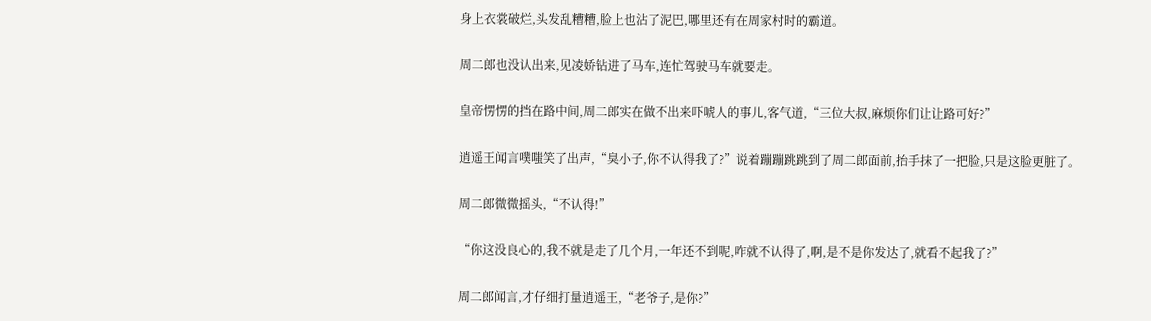身上衣裳破烂,头发乱糟糟,脸上也沾了泥巴,哪里还有在周家村时的霸道。

周二郎也没认出来,见凌娇钻进了马车,连忙驾驶马车就要走。

皇帝愣愣的挡在路中间,周二郎实在做不出来吓唬人的事儿,客气道,“三位大叔,麻烦你们让让路可好?”

逍遥王闻言噗嗤笑了出声,“臭小子,你不认得我了?”说着蹦蹦跳跳到了周二郎面前,抬手抹了一把脸,只是这脸更脏了。

周二郎微微摇头,“不认得!”

“你这没良心的,我不就是走了几个月,一年还不到呢,咋就不认得了,啊,是不是你发达了,就看不起我了?”

周二郎闻言,才仔细打量逍遥王,“老爷子,是你?”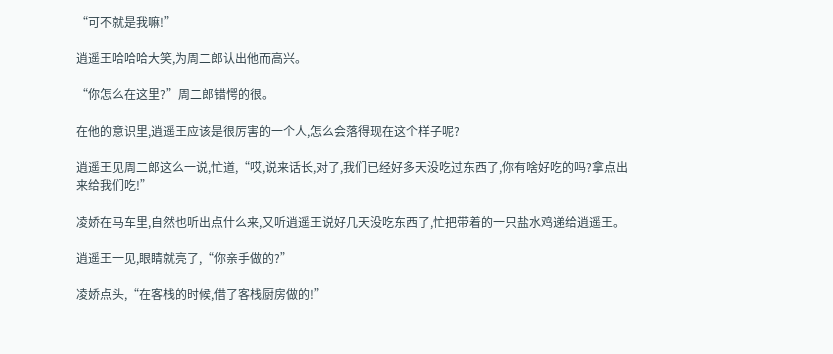“可不就是我嘛!”

逍遥王哈哈哈大笑,为周二郎认出他而高兴。

“你怎么在这里?”周二郎错愕的很。

在他的意识里,逍遥王应该是很厉害的一个人,怎么会落得现在这个样子呢?

逍遥王见周二郎这么一说,忙道,“哎,说来话长,对了,我们已经好多天没吃过东西了,你有啥好吃的吗?拿点出来给我们吃!”

凌娇在马车里,自然也听出点什么来,又听逍遥王说好几天没吃东西了,忙把带着的一只盐水鸡递给逍遥王。

逍遥王一见,眼睛就亮了,“你亲手做的?”

凌娇点头,“在客栈的时候,借了客栈厨房做的!”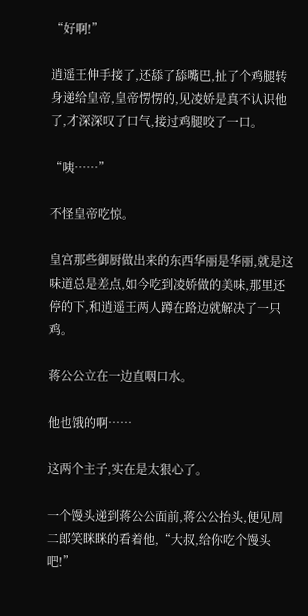“好啊!”

逍遥王伸手接了,还舔了舔嘴巴,扯了个鸡腿转身递给皇帝,皇帝愣愣的,见凌娇是真不认识他了,才深深叹了口气,接过鸡腿咬了一口。

“咦……”

不怪皇帝吃惊。

皇宫那些御厨做出来的东西华丽是华丽,就是这味道总是差点,如今吃到凌娇做的美味,那里还停的下,和逍遥王两人蹲在路边就解决了一只鸡。

蒋公公立在一边直咽口水。

他也饿的啊……

这两个主子,实在是太狠心了。

一个馒头递到蒋公公面前,蒋公公抬头,便见周二郎笑眯眯的看着他,“大叔,给你吃个馒头吧!”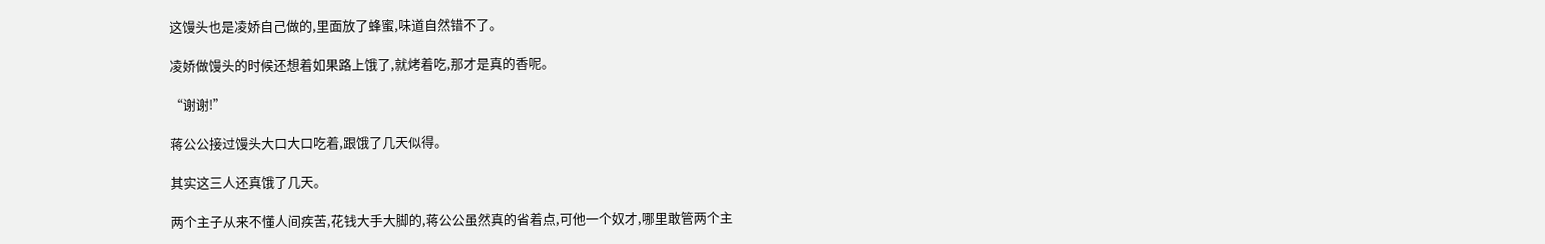这馒头也是凌娇自己做的,里面放了蜂蜜,味道自然错不了。

凌娇做馒头的时候还想着如果路上饿了,就烤着吃,那才是真的香呢。

“谢谢!”

蒋公公接过馒头大口大口吃着,跟饿了几天似得。

其实这三人还真饿了几天。

两个主子从来不懂人间疾苦,花钱大手大脚的,蒋公公虽然真的省着点,可他一个奴才,哪里敢管两个主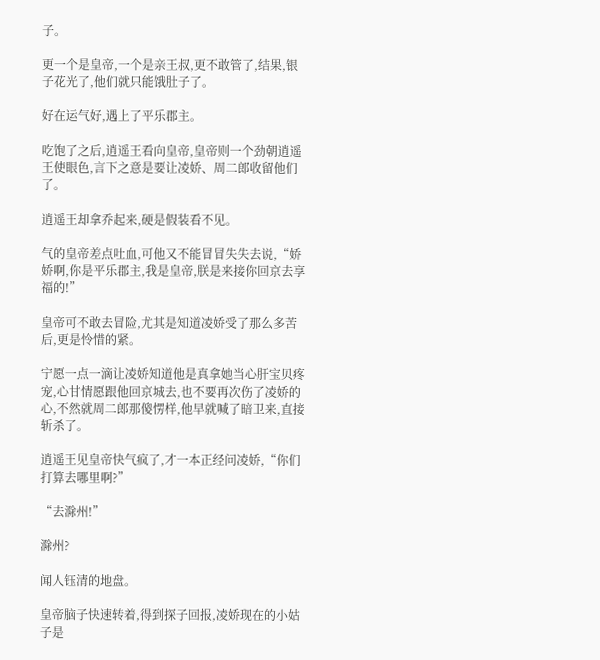子。

更一个是皇帝,一个是亲王叔,更不敢管了,结果,银子花光了,他们就只能饿肚子了。

好在运气好,遇上了平乐郡主。

吃饱了之后,逍遥王看向皇帝,皇帝则一个劲朝逍遥王使眼色,言下之意是要让凌娇、周二郎收留他们了。

逍遥王却拿乔起来,硬是假装看不见。

气的皇帝差点吐血,可他又不能冒冒失失去说,“娇娇啊,你是平乐郡主,我是皇帝,朕是来接你回京去享福的!”

皇帝可不敢去冒险,尤其是知道凌娇受了那么多苦后,更是怜惜的紧。

宁愿一点一滴让凌娇知道他是真拿她当心肝宝贝疼宠,心甘情愿跟他回京城去,也不要再次伤了凌娇的心,不然就周二郎那傻愣样,他早就喊了暗卫来,直接斩杀了。

逍遥王见皇帝快气疯了,才一本正经问凌娇,“你们打算去哪里啊?”

“去滁州!”

滁州?

闻人钰清的地盘。

皇帝脑子快速转着,得到探子回报,凌娇现在的小姑子是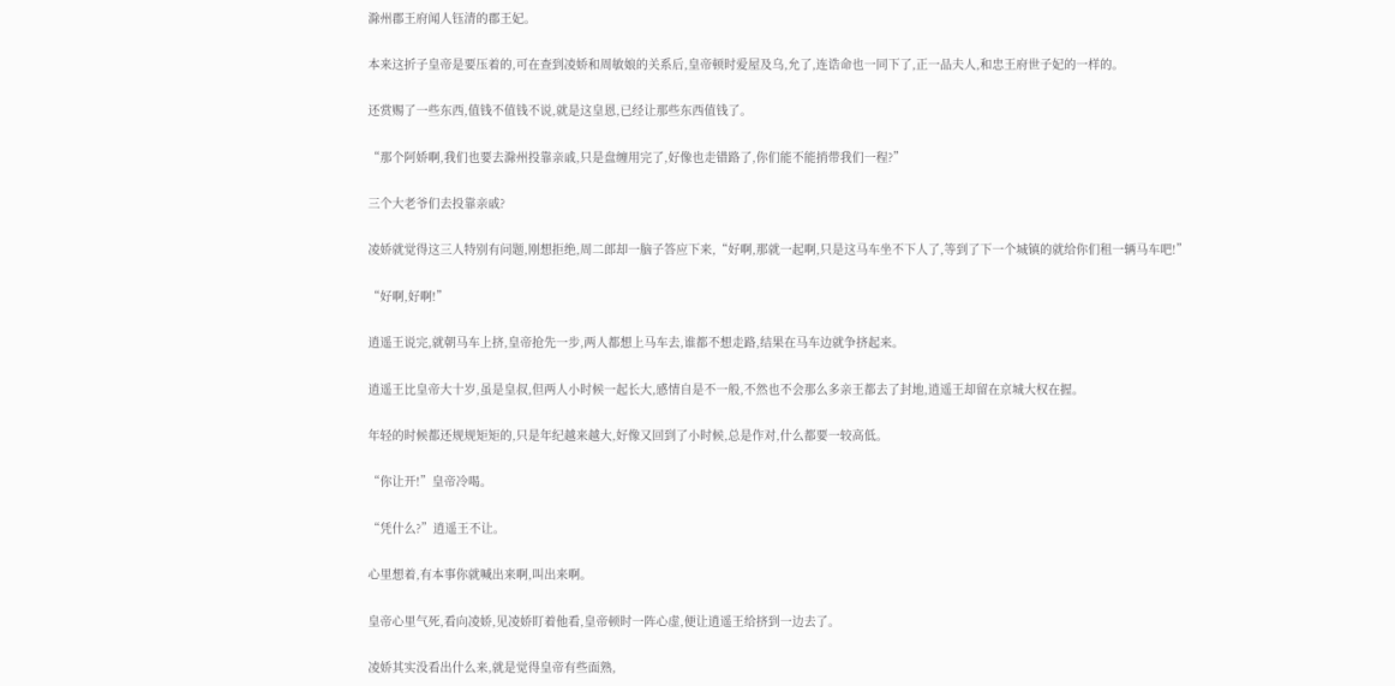滁州郡王府闻人钰清的郡王妃。

本来这折子皇帝是要压着的,可在查到凌娇和周敏娘的关系后,皇帝顿时爱屋及乌,允了,连诰命也一同下了,正一品夫人,和忠王府世子妃的一样的。

还赏赐了一些东西,值钱不值钱不说,就是这皇恩,已经让那些东西值钱了。

“那个阿娇啊,我们也要去滁州投靠亲戚,只是盘缠用完了,好像也走错路了,你们能不能捎带我们一程?”

三个大老爷们去投靠亲戚?

凌娇就觉得这三人特别有问题,刚想拒绝,周二郎却一脑子答应下来,“好啊,那就一起啊,只是这马车坐不下人了,等到了下一个城镇的就给你们租一辆马车吧!”

“好啊,好啊!”

逍遥王说完,就朝马车上挤,皇帝抢先一步,两人都想上马车去,谁都不想走路,结果在马车边就争挤起来。

逍遥王比皇帝大十岁,虽是皇叔,但两人小时候一起长大,感情自是不一般,不然也不会那么多亲王都去了封地,逍遥王却留在京城大权在握。

年轻的时候都还规规矩矩的,只是年纪越来越大,好像又回到了小时候,总是作对,什么都要一较高低。

“你让开!”皇帝冷喝。

“凭什么?”逍遥王不让。

心里想着,有本事你就喊出来啊,叫出来啊。

皇帝心里气死,看向凌娇,见凌娇盯着他看,皇帝顿时一阵心虚,便让逍遥王给挤到一边去了。

凌娇其实没看出什么来,就是觉得皇帝有些面熟,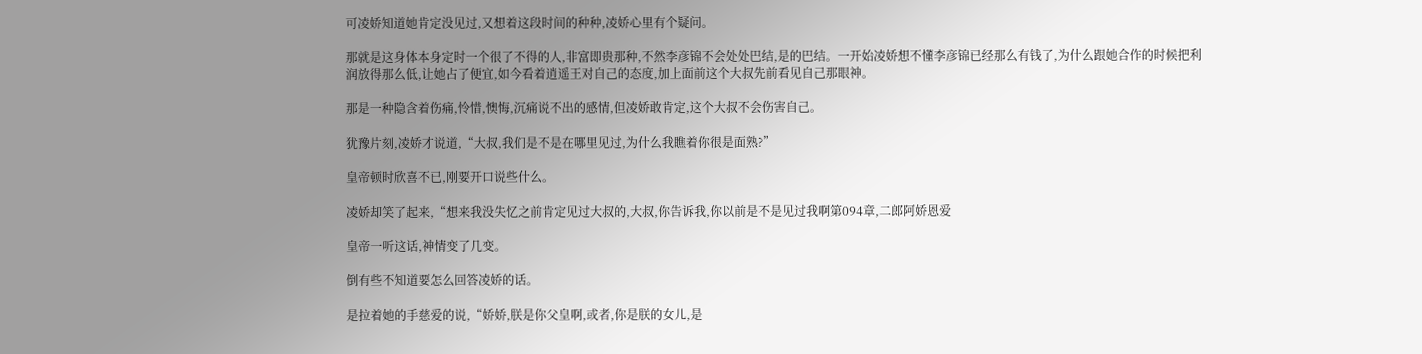可凌娇知道她肯定没见过,又想着这段时间的种种,凌娇心里有个疑问。

那就是这身体本身定时一个很了不得的人,非富即贵那种,不然李彦锦不会处处巴结,是的巴结。一开始凌娇想不懂李彦锦已经那么有钱了,为什么跟她合作的时候把利润放得那么低,让她占了便宜,如今看着逍遥王对自己的态度,加上面前这个大叔先前看见自己那眼神。

那是一种隐含着伤痛,怜惜,懊悔,沉痛说不出的感情,但凌娇敢肯定,这个大叔不会伤害自己。

犹豫片刻,凌娇才说道,“大叔,我们是不是在哪里见过,为什么我瞧着你很是面熟?”

皇帝顿时欣喜不已,刚要开口说些什么。

凌娇却笑了起来,“想来我没失忆之前肯定见过大叔的,大叔,你告诉我,你以前是不是见过我啊第094章,二郎阿娇恩爱

皇帝一听这话,神情变了几变。

倒有些不知道要怎么回答凌娇的话。

是拉着她的手慈爱的说,“娇娇,朕是你父皇啊,或者,你是朕的女儿,是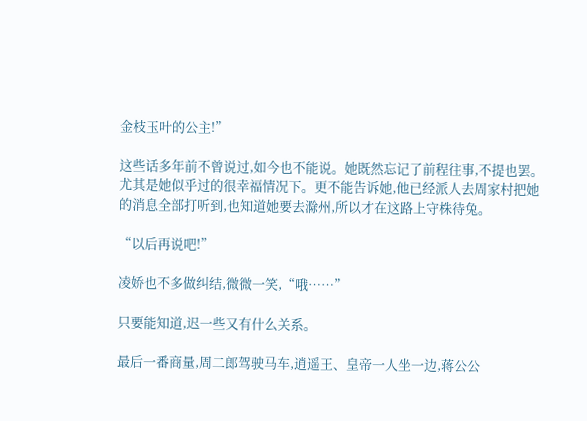金枝玉叶的公主!”

这些话多年前不曾说过,如今也不能说。她既然忘记了前程往事,不提也罢。尤其是她似乎过的很幸福情况下。更不能告诉她,他已经派人去周家村把她的消息全部打听到,也知道她要去滁州,所以才在这路上守株待兔。

“以后再说吧!”

凌娇也不多做纠结,微微一笑,“哦……”

只要能知道,迟一些又有什么关系。

最后一番商量,周二郎驾驶马车,逍遥王、皇帝一人坐一边,蒋公公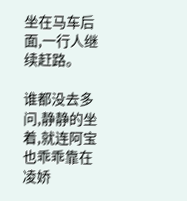坐在马车后面,一行人继续赶路。

谁都没去多问,静静的坐着,就连阿宝也乖乖靠在凌娇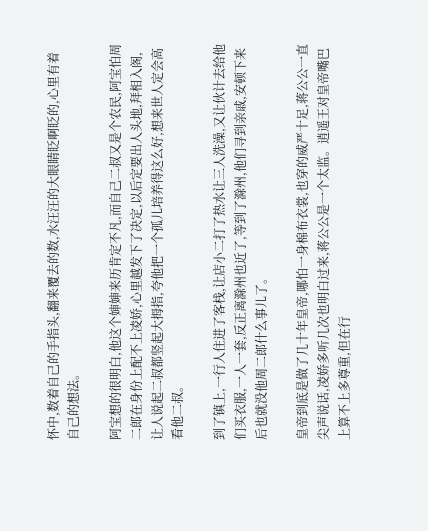怀中,数着自己的手指头,翻来覆去的数,水汪汪的大眼睛眨啊眨的,心里有着自己的想法。

阿宝想的很明白,他这个婶婶来历肯定不凡,而自己二叔又是个农民,阿宝怕周二郎在身份上配不上凌娇,心里越发下了决定,以后定要出人头地,拜相入阁,让人说起二叔都竖起大拇指,夸他把一个孤儿培养得这么好,想来世人定会高看他二叔。

到了镇上,一行人住进了客栈,让店小二打了热水让三人洗澡,又让伙计去给他们买衣服,一人一套,反正离滁州也近了,等到了滁州,他们寻到亲戚,安顿下来后也就没他周二郎什么事儿了。

皇帝到底是做了几十年皇帝,哪怕一身棉布衣裳,也穿的威严十足,蒋公公一直尖声说话,凌娇多听几次也明白过来,蒋公公是一个太监。逍遥王对皇帝嘴巴上算不上多尊重,但在行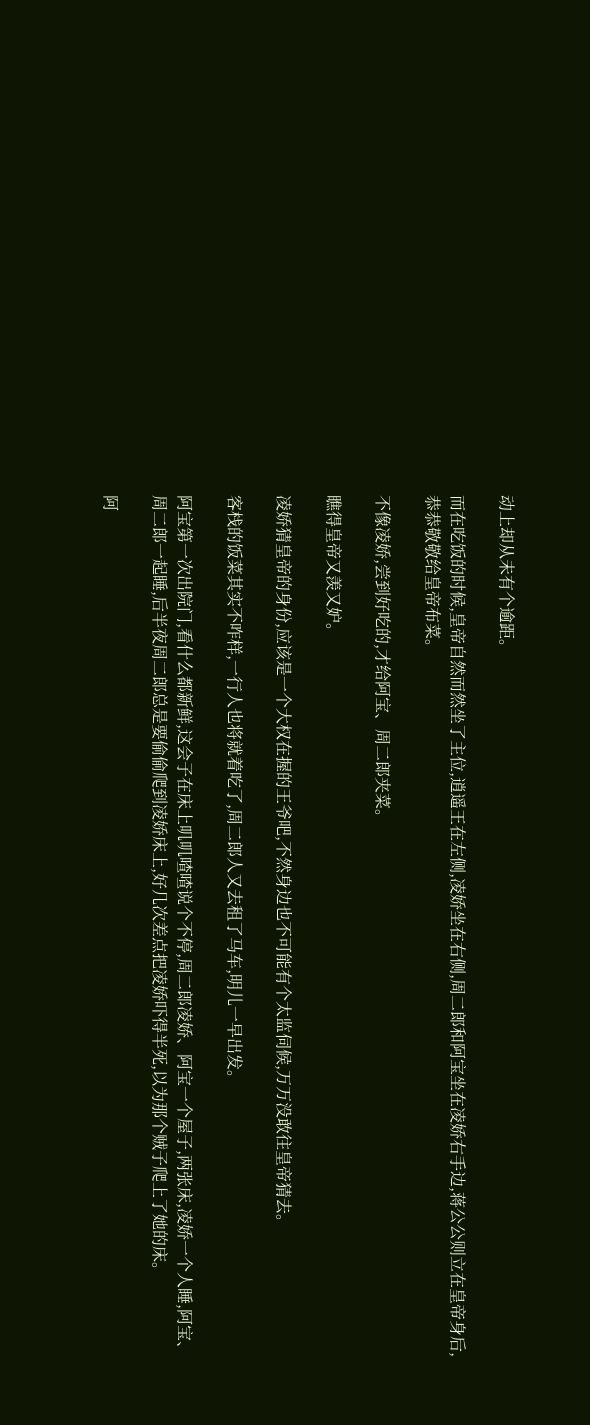动上却从未有个逾距。

而在吃饭的时候,皇帝自然而然坐了主位,逍遥王在左侧,凌娇坐在右侧,周二郎和阿宝坐在凌娇右手边,蒋公公则立在皇帝身后,恭恭敬敬给皇帝布菜。

不像凌娇,尝到好吃的,才给阿宝、周二郎夹菜。

瞧得皇帝又羡又妒。

凌娇猜皇帝的身份,应该是一个大权在握的王爷吧,不然身边也不可能有个太监伺候,万万没敢往皇帝猜去。

客栈的饭菜其实不咋样,一行人也将就着吃了,周二郎人又去租了马车,明儿一早出发。

阿宝第一次出院门,看什么都新鲜,这会子在床上叽叽喳喳说个不停,周二郎凌娇、阿宝一个屋子,两张床,凌娇一个人睡,阿宝、周二郎一起睡,后半夜周二郎总是要偷偷爬到凌娇床上,好几次差点把凌娇吓得半死,以为那个贼子爬上了她的床。

阿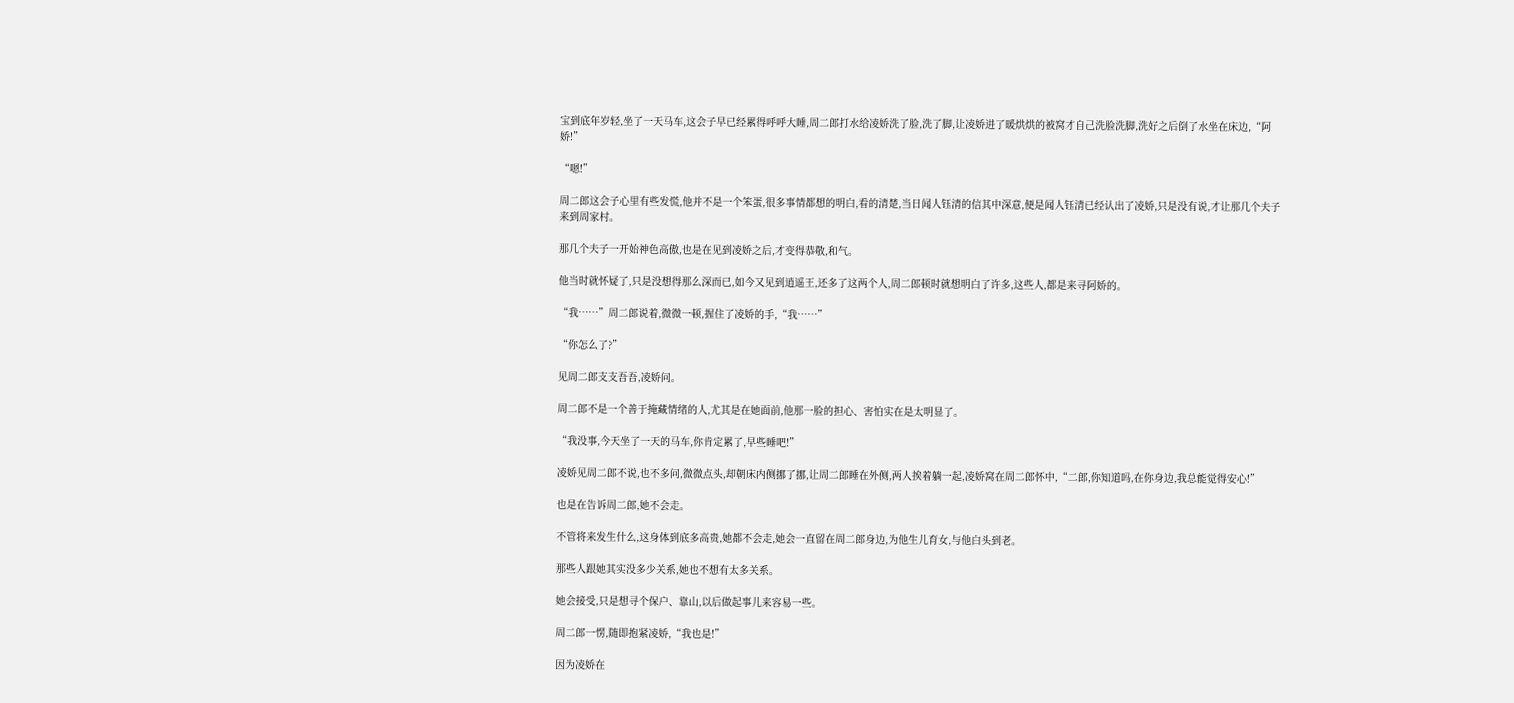宝到底年岁轻,坐了一天马车,这会子早已经累得呼呼大睡,周二郎打水给凌娇洗了脸,洗了脚,让凌娇进了暖烘烘的被窝才自己洗脸洗脚,洗好之后倒了水坐在床边,“阿娇!”

“嗯!”

周二郎这会子心里有些发慌,他并不是一个笨蛋,很多事情都想的明白,看的清楚,当日闻人钰清的信其中深意,便是闻人钰清已经认出了凌娇,只是没有说,才让那几个夫子来到周家村。

那几个夫子一开始神色高傲,也是在见到凌娇之后,才变得恭敬,和气。

他当时就怀疑了,只是没想得那么深而已,如今又见到逍遥王,还多了这两个人,周二郎顿时就想明白了许多,这些人,都是来寻阿娇的。

“我……”周二郎说着,微微一顿,握住了凌娇的手,“我……”

“你怎么了?”

见周二郎支支吾吾,凌娇问。

周二郎不是一个善于掩藏情绪的人,尤其是在她面前,他那一脸的担心、害怕实在是太明显了。

“我没事,今天坐了一天的马车,你肯定累了,早些睡吧!”

凌娇见周二郎不说,也不多问,微微点头,却朝床内侧挪了挪,让周二郎睡在外侧,两人挨着躺一起,凌娇窝在周二郎怀中,“二郎,你知道吗,在你身边,我总能觉得安心!”

也是在告诉周二郎,她不会走。

不管将来发生什么,这身体到底多高贵,她都不会走,她会一直留在周二郎身边,为他生儿育女,与他白头到老。

那些人跟她其实没多少关系,她也不想有太多关系。

她会接受,只是想寻个保户、靠山,以后做起事儿来容易一些。

周二郎一愣,随即抱紧凌娇,“我也是!”

因为凌娇在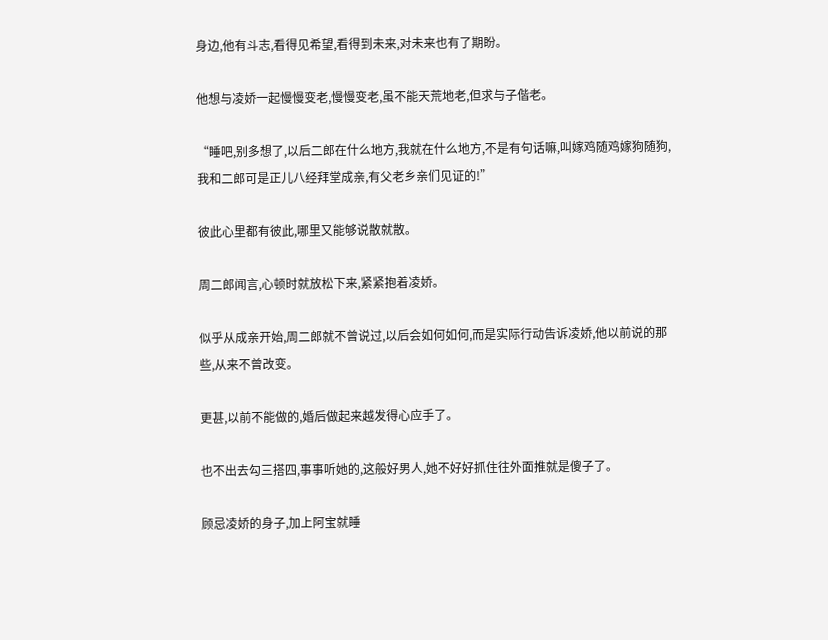身边,他有斗志,看得见希望,看得到未来,对未来也有了期盼。

他想与凌娇一起慢慢变老,慢慢变老,虽不能天荒地老,但求与子偕老。

“睡吧,别多想了,以后二郎在什么地方,我就在什么地方,不是有句话嘛,叫嫁鸡随鸡嫁狗随狗,我和二郎可是正儿八经拜堂成亲,有父老乡亲们见证的!”

彼此心里都有彼此,哪里又能够说散就散。

周二郎闻言,心顿时就放松下来,紧紧抱着凌娇。

似乎从成亲开始,周二郎就不曾说过,以后会如何如何,而是实际行动告诉凌娇,他以前说的那些,从来不曾改变。

更甚,以前不能做的,婚后做起来越发得心应手了。

也不出去勾三搭四,事事听她的,这般好男人,她不好好抓住往外面推就是傻子了。

顾忌凌娇的身子,加上阿宝就睡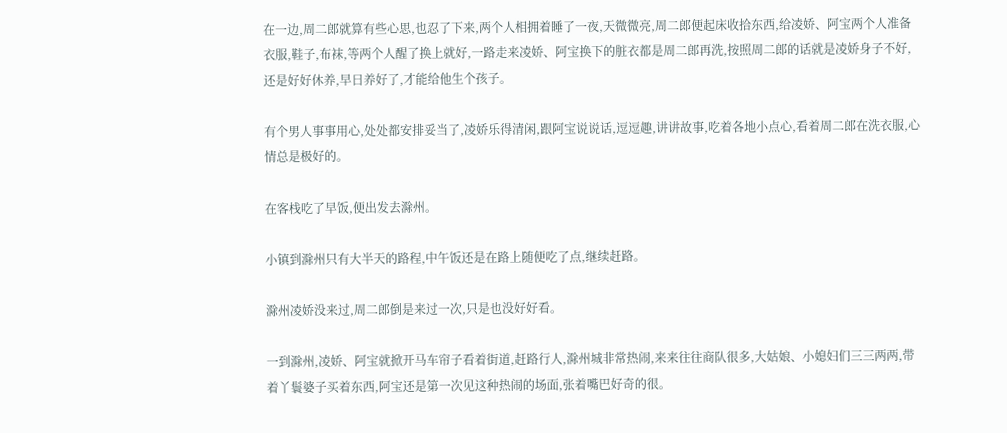在一边,周二郎就算有些心思,也忍了下来,两个人相拥着睡了一夜,天微微亮,周二郎便起床收拾东西,给凌娇、阿宝两个人准备衣服,鞋子,布袜,等两个人醒了换上就好,一路走来凌娇、阿宝换下的脏衣都是周二郎再洗,按照周二郎的话就是凌娇身子不好,还是好好休养,早日养好了,才能给他生个孩子。

有个男人事事用心,处处都安排妥当了,凌娇乐得清闲,跟阿宝说说话,逗逗趣,讲讲故事,吃着各地小点心,看着周二郎在洗衣服,心情总是极好的。

在客栈吃了早饭,便出发去滁州。

小镇到滁州只有大半天的路程,中午饭还是在路上随便吃了点,继续赶路。

滁州凌娇没来过,周二郎倒是来过一次,只是也没好好看。

一到滁州,凌娇、阿宝就掀开马车帘子看着街道,赶路行人,滁州城非常热闹,来来往往商队很多,大姑娘、小媳妇们三三两两,带着丫鬟婆子买着东西,阿宝还是第一次见这种热闹的场面,张着嘴巴好奇的很。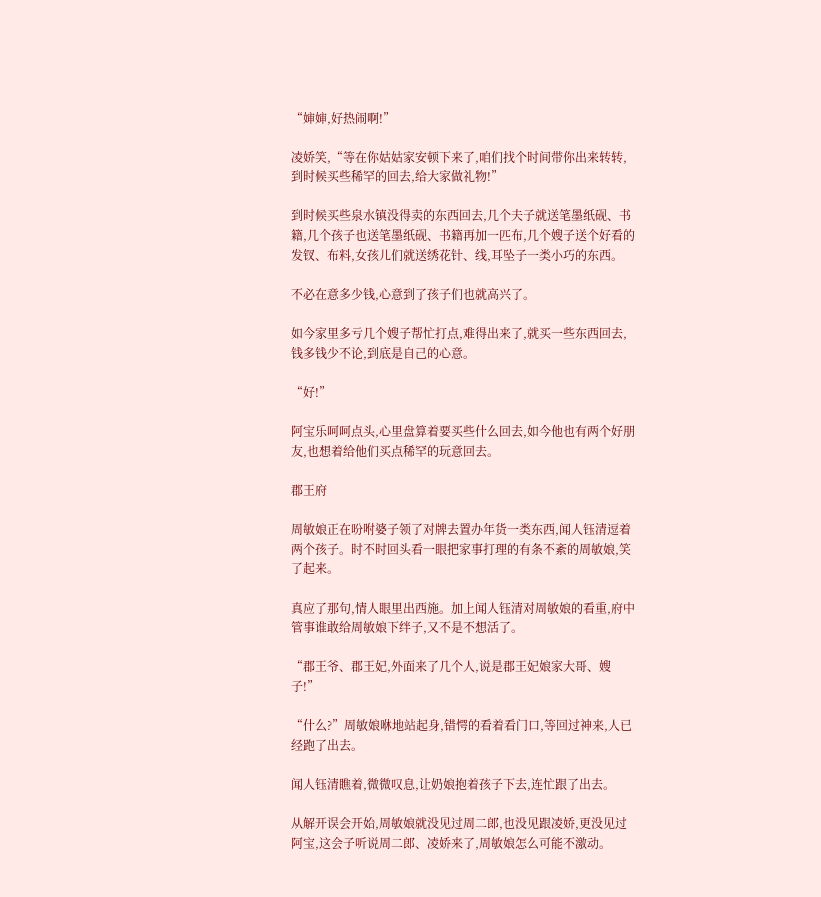“婶婶,好热闹啊!”

凌娇笑,“等在你姑姑家安顿下来了,咱们找个时间带你出来转转,到时候买些稀罕的回去,给大家做礼物!”

到时候买些泉水镇没得卖的东西回去,几个夫子就送笔墨纸砚、书籍,几个孩子也送笔墨纸砚、书籍再加一匹布,几个嫂子送个好看的发钗、布料,女孩儿们就送绣花针、线,耳坠子一类小巧的东西。

不必在意多少钱,心意到了孩子们也就高兴了。

如今家里多亏几个嫂子帮忙打点,难得出来了,就买一些东西回去,钱多钱少不论,到底是自己的心意。

“好!”

阿宝乐呵呵点头,心里盘算着要买些什么回去,如今他也有两个好朋友,也想着给他们买点稀罕的玩意回去。

郡王府

周敏娘正在吩咐婆子领了对牌去置办年货一类东西,闻人钰清逗着两个孩子。时不时回头看一眼把家事打理的有条不紊的周敏娘,笑了起来。

真应了那句,情人眼里出西施。加上闻人钰清对周敏娘的看重,府中管事谁敢给周敏娘下绊子,又不是不想活了。

“郡王爷、郡王妃,外面来了几个人,说是郡王妃娘家大哥、嫂子!”

“什么?”周敏娘咻地站起身,错愕的看着看门口,等回过神来,人已经跑了出去。

闻人钰清瞧着,微微叹息,让奶娘抱着孩子下去,连忙跟了出去。

从解开误会开始,周敏娘就没见过周二郎,也没见跟凌娇,更没见过阿宝,这会子听说周二郎、凌娇来了,周敏娘怎么可能不激动。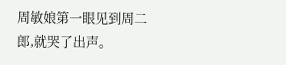周敏娘第一眼见到周二郎,就哭了出声。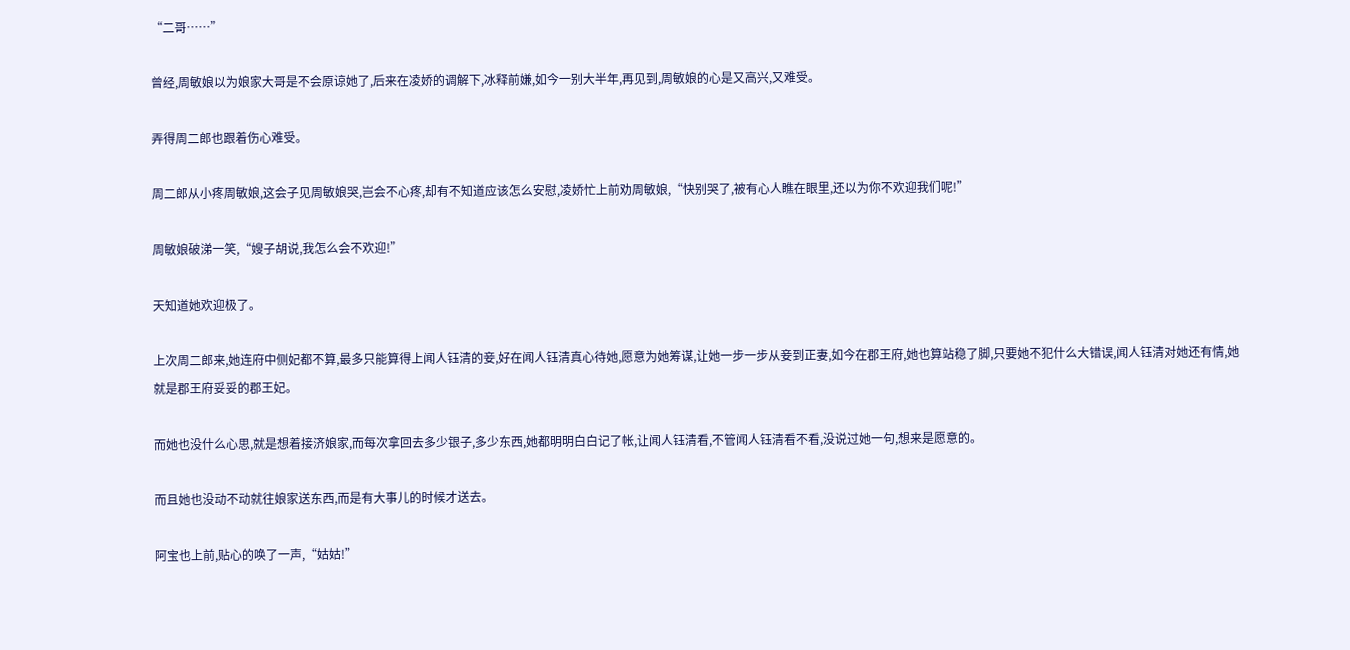“二哥……”

曾经,周敏娘以为娘家大哥是不会原谅她了,后来在凌娇的调解下,冰释前嫌,如今一别大半年,再见到,周敏娘的心是又高兴,又难受。

弄得周二郎也跟着伤心难受。

周二郎从小疼周敏娘,这会子见周敏娘哭,岂会不心疼,却有不知道应该怎么安慰,凌娇忙上前劝周敏娘,“快别哭了,被有心人瞧在眼里,还以为你不欢迎我们呢!”

周敏娘破涕一笑,“嫂子胡说,我怎么会不欢迎!”

天知道她欢迎极了。

上次周二郎来,她连府中侧妃都不算,最多只能算得上闻人钰清的妾,好在闻人钰清真心待她,愿意为她筹谋,让她一步一步从妾到正妻,如今在郡王府,她也算站稳了脚,只要她不犯什么大错误,闻人钰清对她还有情,她就是郡王府妥妥的郡王妃。

而她也没什么心思,就是想着接济娘家,而每次拿回去多少银子,多少东西,她都明明白白记了帐,让闻人钰清看,不管闻人钰清看不看,没说过她一句,想来是愿意的。

而且她也没动不动就往娘家送东西,而是有大事儿的时候才送去。

阿宝也上前,贴心的唤了一声,“姑姑!”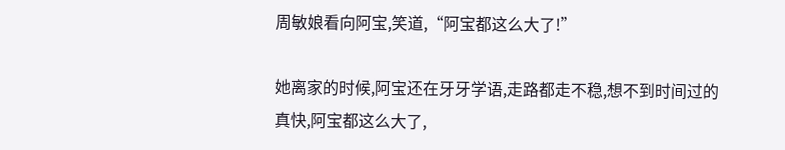周敏娘看向阿宝,笑道,“阿宝都这么大了!”

她离家的时候,阿宝还在牙牙学语,走路都走不稳,想不到时间过的真快,阿宝都这么大了,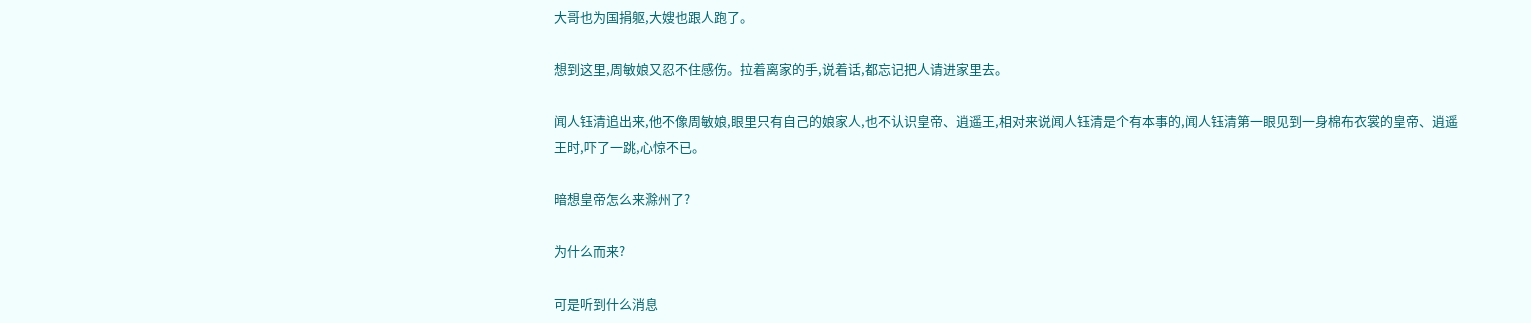大哥也为国捐躯,大嫂也跟人跑了。

想到这里,周敏娘又忍不住感伤。拉着离家的手,说着话,都忘记把人请进家里去。

闻人钰清追出来,他不像周敏娘,眼里只有自己的娘家人,也不认识皇帝、逍遥王,相对来说闻人钰清是个有本事的,闻人钰清第一眼见到一身棉布衣裳的皇帝、逍遥王时,吓了一跳,心惊不已。

暗想皇帝怎么来滁州了?

为什么而来?

可是听到什么消息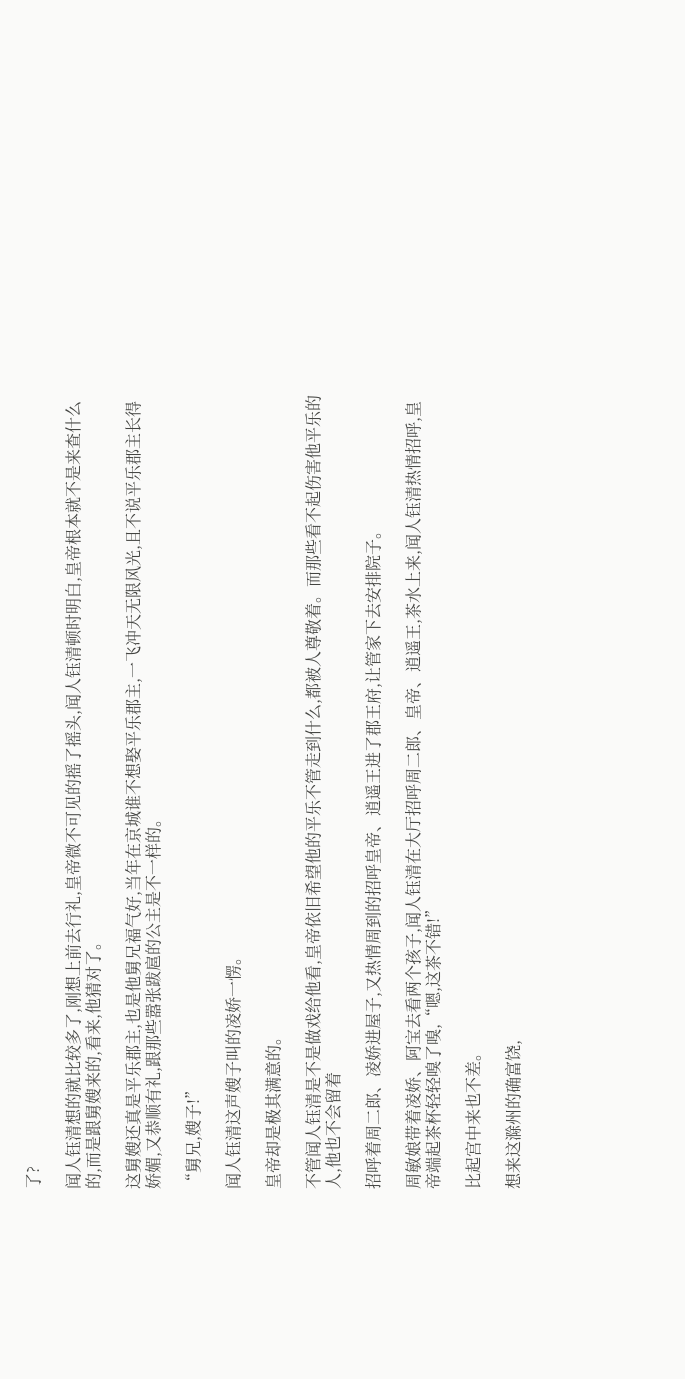了?

闻人钰清想的就比较多了,刚想上前去行礼,皇帝微不可见的摇了摇头,闻人钰清顿时明白,皇帝根本就不是来查什么的,而是跟舅嫂来的,看来,他猜对了。

这舅嫂还真是平乐郡主,也是他舅兄福气好,当年在京城谁不想娶平乐郡主,一飞冲天无限风光,且不说平乐郡主长得娇媚,又恭顺有礼,跟那些嚣张跋扈的公主是不一样的。

“舅兄,嫂子!”

闻人钰清这声嫂子叫的凌娇一愣。

皇帝却是极其满意的。

不管闻人钰清是不是做戏给他看,皇帝依旧希望他的平乐不管走到什么,都被人尊敬着。而那些看不起伤害他平乐的人,他也不会留着

招呼着周二郎、凌娇进屋子,又热情周到的招呼皇帝、逍遥王进了郡王府,让管家下去安排院子。

周敏娘带着凌娇、阿宝去看两个孩子,闻人钰清在大厅招呼周二郎、皇帝、逍遥王,茶水上来,闻人钰清热情招呼,皇帝端起茶杯轻轻嗅了嗅,“嗯,这茶不错!”

比起宫中来也不差。

想来这滁州的确富饶,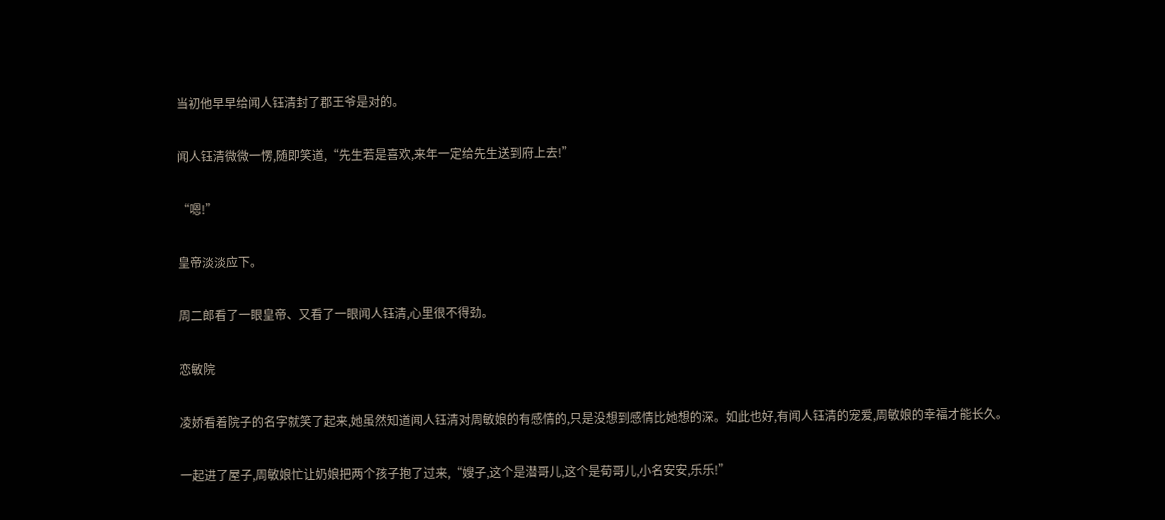当初他早早给闻人钰清封了郡王爷是对的。

闻人钰清微微一愣,随即笑道,“先生若是喜欢,来年一定给先生送到府上去!”

“嗯!”

皇帝淡淡应下。

周二郎看了一眼皇帝、又看了一眼闻人钰清,心里很不得劲。

恋敏院

凌娇看着院子的名字就笑了起来,她虽然知道闻人钰清对周敏娘的有感情的,只是没想到感情比她想的深。如此也好,有闻人钰清的宠爱,周敏娘的幸福才能长久。

一起进了屋子,周敏娘忙让奶娘把两个孩子抱了过来,“嫂子,这个是潜哥儿,这个是荀哥儿,小名安安,乐乐!”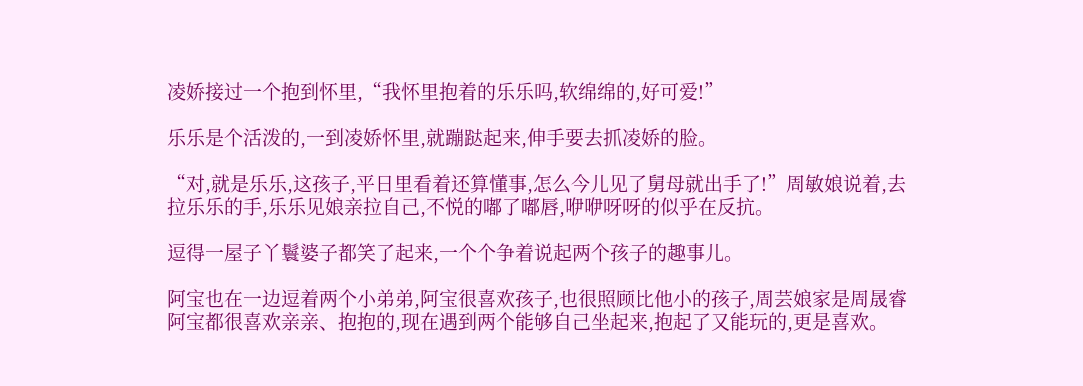凌娇接过一个抱到怀里,“我怀里抱着的乐乐吗,软绵绵的,好可爱!”

乐乐是个活泼的,一到凌娇怀里,就蹦跶起来,伸手要去抓凌娇的脸。

“对,就是乐乐,这孩子,平日里看着还算懂事,怎么今儿见了舅母就出手了!”周敏娘说着,去拉乐乐的手,乐乐见娘亲拉自己,不悦的嘟了嘟唇,咿咿呀呀的似乎在反抗。

逗得一屋子丫鬟婆子都笑了起来,一个个争着说起两个孩子的趣事儿。

阿宝也在一边逗着两个小弟弟,阿宝很喜欢孩子,也很照顾比他小的孩子,周芸娘家是周晟睿阿宝都很喜欢亲亲、抱抱的,现在遇到两个能够自己坐起来,抱起了又能玩的,更是喜欢。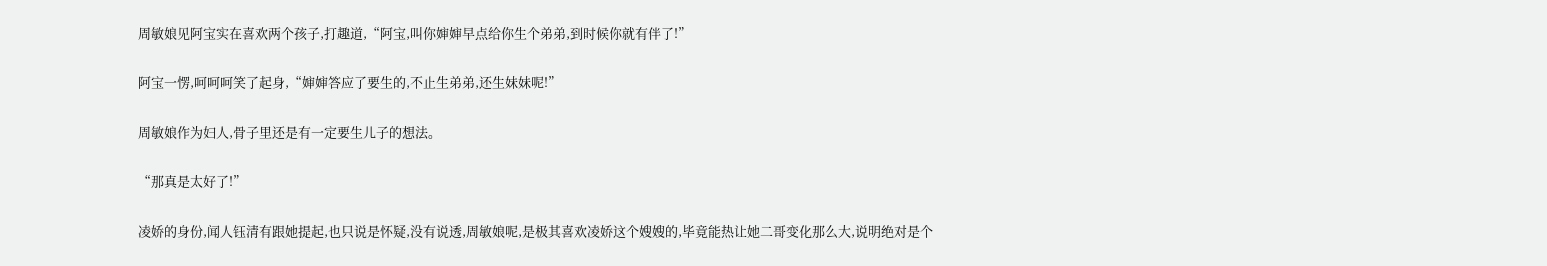周敏娘见阿宝实在喜欢两个孩子,打趣道,“阿宝,叫你婶婶早点给你生个弟弟,到时候你就有伴了!”

阿宝一愣,呵呵呵笑了起身,“婶婶答应了要生的,不止生弟弟,还生妹妹呢!”

周敏娘作为妇人,骨子里还是有一定要生儿子的想法。

“那真是太好了!”

凌娇的身份,闻人钰清有跟她提起,也只说是怀疑,没有说透,周敏娘呢,是极其喜欢凌娇这个嫂嫂的,毕竟能热让她二哥变化那么大,说明绝对是个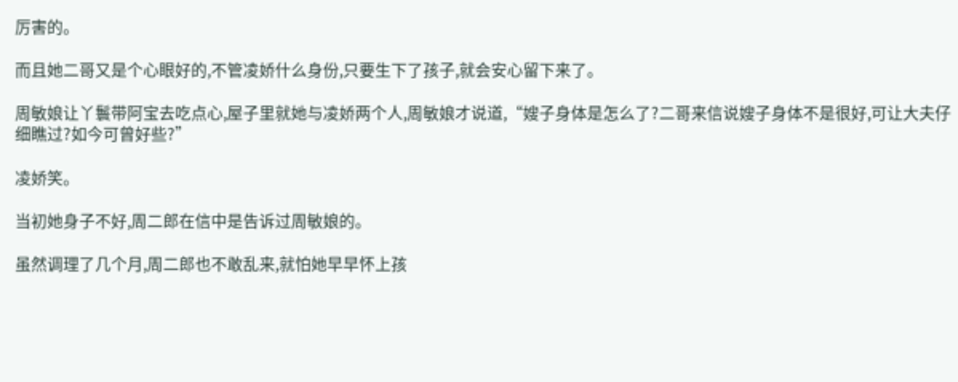厉害的。

而且她二哥又是个心眼好的,不管凌娇什么身份,只要生下了孩子,就会安心留下来了。

周敏娘让丫鬟带阿宝去吃点心,屋子里就她与凌娇两个人,周敏娘才说道,“嫂子身体是怎么了?二哥来信说嫂子身体不是很好,可让大夫仔细瞧过?如今可曾好些?”

凌娇笑。

当初她身子不好,周二郎在信中是告诉过周敏娘的。

虽然调理了几个月,周二郎也不敢乱来,就怕她早早怀上孩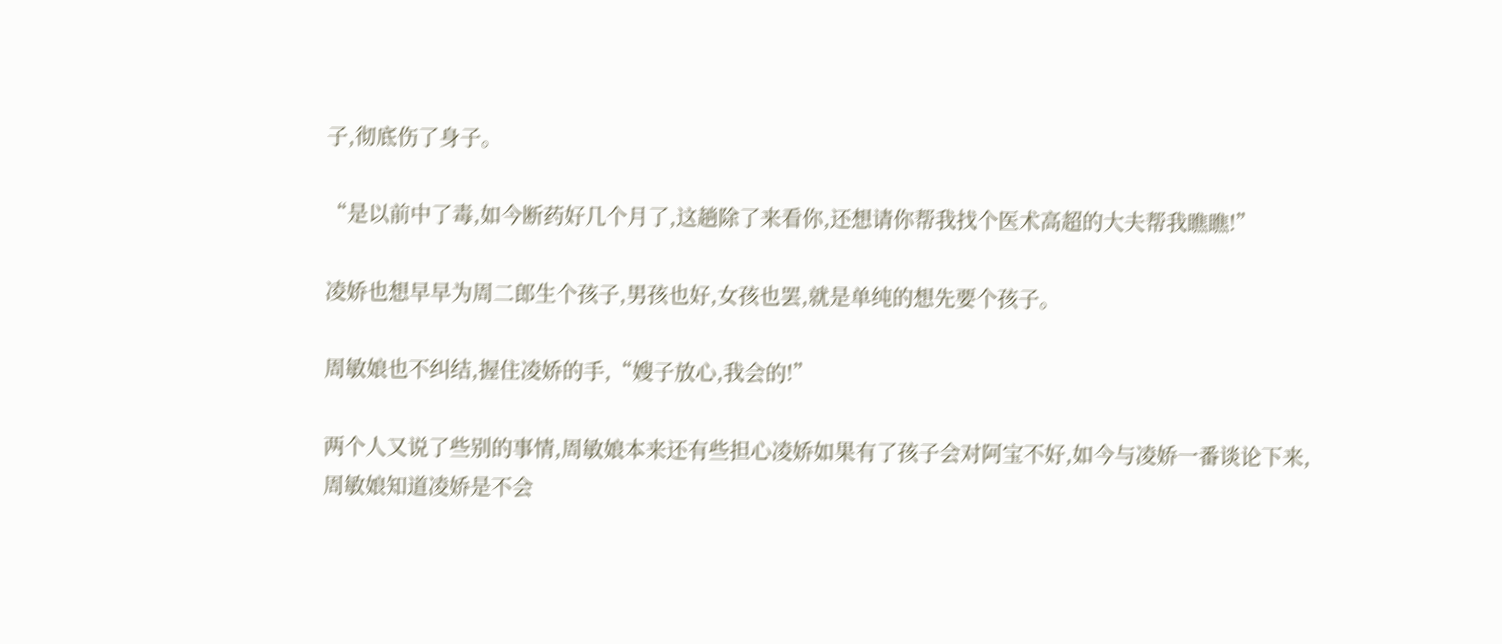子,彻底伤了身子。

“是以前中了毒,如今断药好几个月了,这趟除了来看你,还想请你帮我找个医术高超的大夫帮我瞧瞧!”

凌娇也想早早为周二郎生个孩子,男孩也好,女孩也罢,就是单纯的想先要个孩子。

周敏娘也不纠结,握住凌娇的手,“嫂子放心,我会的!”

两个人又说了些别的事情,周敏娘本来还有些担心凌娇如果有了孩子会对阿宝不好,如今与凌娇一番谈论下来,周敏娘知道凌娇是不会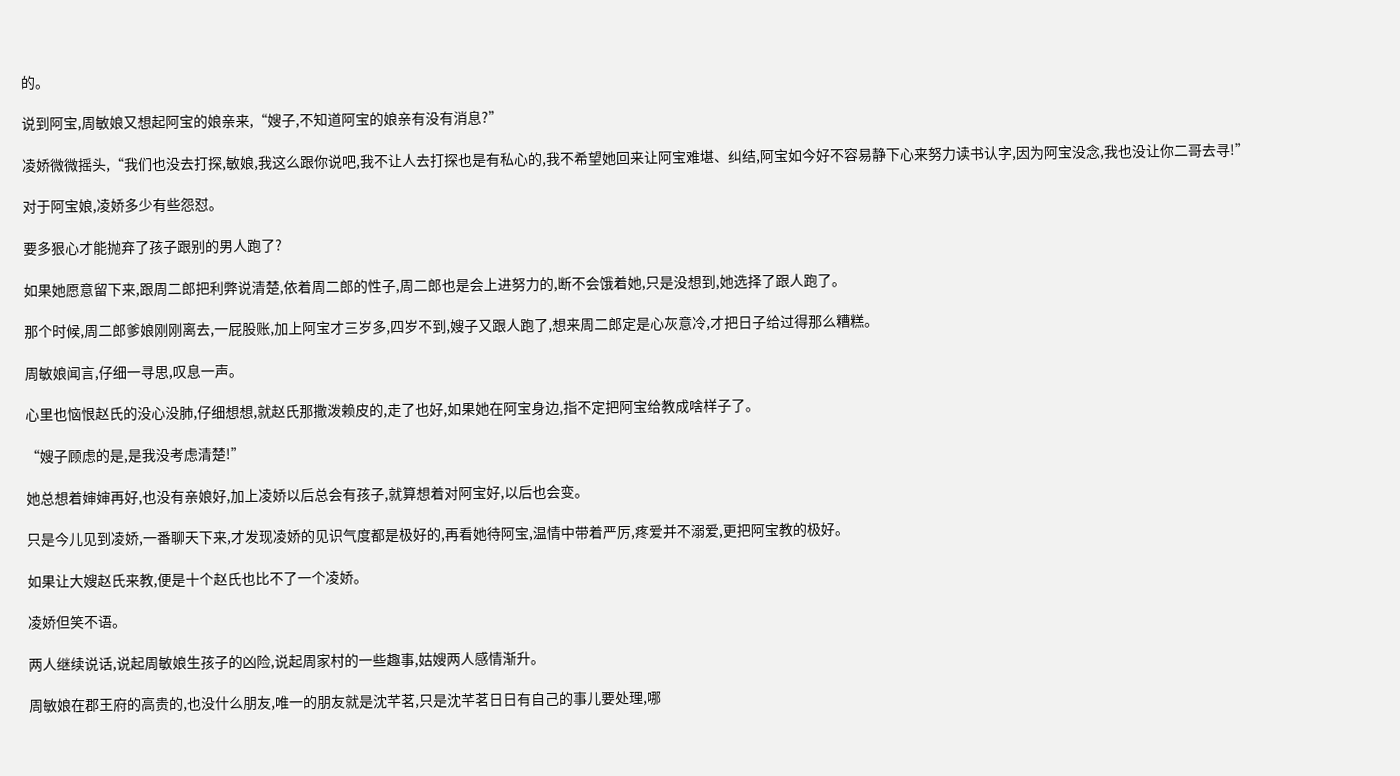的。

说到阿宝,周敏娘又想起阿宝的娘亲来,“嫂子,不知道阿宝的娘亲有没有消息?”

凌娇微微摇头,“我们也没去打探,敏娘,我这么跟你说吧,我不让人去打探也是有私心的,我不希望她回来让阿宝难堪、纠结,阿宝如今好不容易静下心来努力读书认字,因为阿宝没念,我也没让你二哥去寻!”

对于阿宝娘,凌娇多少有些怨怼。

要多狠心才能抛弃了孩子跟别的男人跑了?

如果她愿意留下来,跟周二郎把利弊说清楚,依着周二郎的性子,周二郎也是会上进努力的,断不会饿着她,只是没想到,她选择了跟人跑了。

那个时候,周二郎爹娘刚刚离去,一屁股账,加上阿宝才三岁多,四岁不到,嫂子又跟人跑了,想来周二郎定是心灰意冷,才把日子给过得那么糟糕。

周敏娘闻言,仔细一寻思,叹息一声。

心里也恼恨赵氏的没心没肺,仔细想想,就赵氏那撒泼赖皮的,走了也好,如果她在阿宝身边,指不定把阿宝给教成啥样子了。

“嫂子顾虑的是,是我没考虑清楚!”

她总想着婶婶再好,也没有亲娘好,加上凌娇以后总会有孩子,就算想着对阿宝好,以后也会变。

只是今儿见到凌娇,一番聊天下来,才发现凌娇的见识气度都是极好的,再看她待阿宝,温情中带着严厉,疼爱并不溺爱,更把阿宝教的极好。

如果让大嫂赵氏来教,便是十个赵氏也比不了一个凌娇。

凌娇但笑不语。

两人继续说话,说起周敏娘生孩子的凶险,说起周家村的一些趣事,姑嫂两人感情渐升。

周敏娘在郡王府的高贵的,也没什么朋友,唯一的朋友就是沈芊茗,只是沈芊茗日日有自己的事儿要处理,哪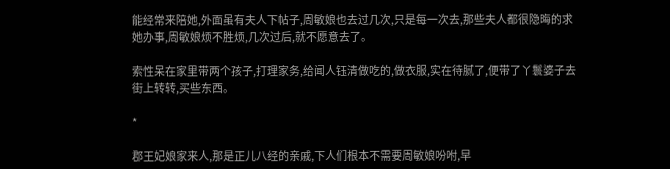能经常来陪她,外面虽有夫人下帖子,周敏娘也去过几次,只是每一次去,那些夫人都很隐晦的求她办事,周敏娘烦不胜烦,几次过后,就不愿意去了。

索性呆在家里带两个孩子,打理家务,给闻人钰清做吃的,做衣服,实在待腻了,便带了丫鬟婆子去街上转转,买些东西。

*

郡王妃娘家来人,那是正儿八经的亲戚,下人们根本不需要周敏娘吩咐,早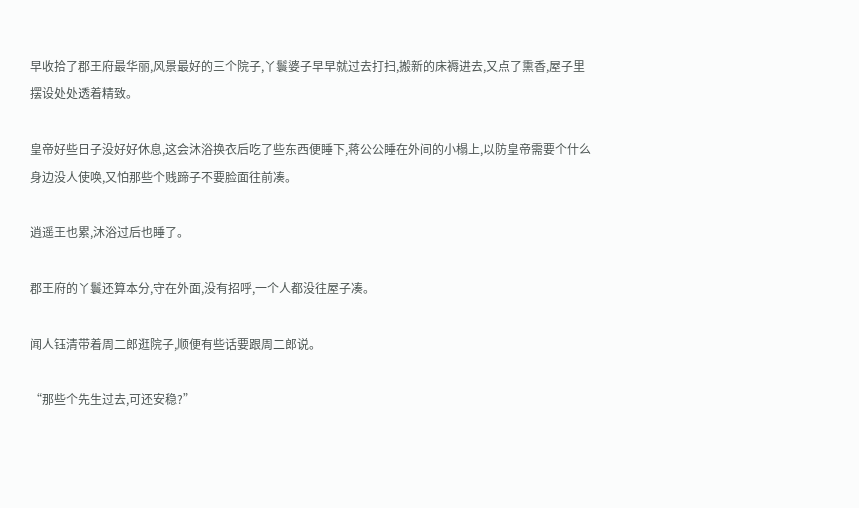早收拾了郡王府最华丽,风景最好的三个院子,丫鬟婆子早早就过去打扫,搬新的床褥进去,又点了熏香,屋子里摆设处处透着精致。

皇帝好些日子没好好休息,这会沐浴换衣后吃了些东西便睡下,蒋公公睡在外间的小榻上,以防皇帝需要个什么身边没人使唤,又怕那些个贱蹄子不要脸面往前凑。

逍遥王也累,沐浴过后也睡了。

郡王府的丫鬟还算本分,守在外面,没有招呼,一个人都没往屋子凑。

闻人钰清带着周二郎逛院子,顺便有些话要跟周二郎说。

“那些个先生过去,可还安稳?”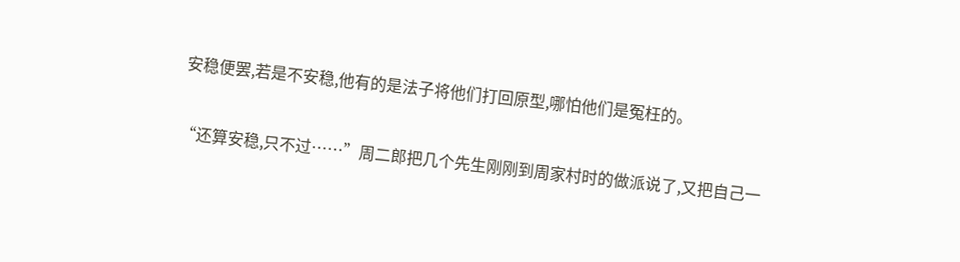安稳便罢,若是不安稳,他有的是法子将他们打回原型,哪怕他们是冤枉的。

“还算安稳,只不过……”周二郎把几个先生刚刚到周家村时的做派说了,又把自己一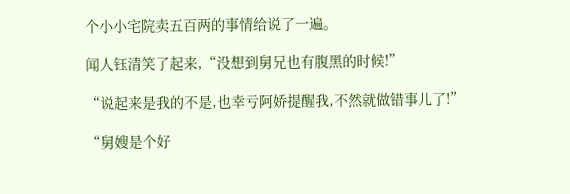个小小宅院卖五百两的事情给说了一遍。

闻人钰清笑了起来,“没想到舅兄也有腹黑的时候!”

“说起来是我的不是,也幸亏阿娇提醒我,不然就做错事儿了!”

“舅嫂是个好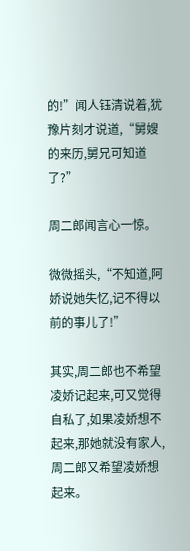的!”闻人钰清说着,犹豫片刻才说道,“舅嫂的来历,舅兄可知道了?”

周二郎闻言心一惊。

微微摇头,“不知道,阿娇说她失忆,记不得以前的事儿了!”

其实,周二郎也不希望凌娇记起来,可又觉得自私了,如果凌娇想不起来,那她就没有家人,周二郎又希望凌娇想起来。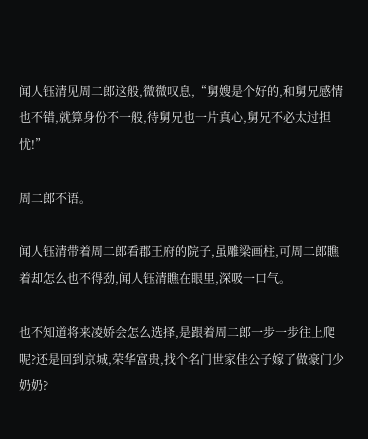闻人钰清见周二郎这般,微微叹息,“舅嫂是个好的,和舅兄感情也不错,就算身份不一般,待舅兄也一片真心,舅兄不必太过担忧!”

周二郎不语。

闻人钰清带着周二郎看郡王府的院子,虽雕梁画柱,可周二郎瞧着却怎么也不得劲,闻人钰清瞧在眼里,深吸一口气。

也不知道将来凌娇会怎么选择,是跟着周二郎一步一步往上爬呢?还是回到京城,荣华富贵,找个名门世家佳公子嫁了做豪门少奶奶?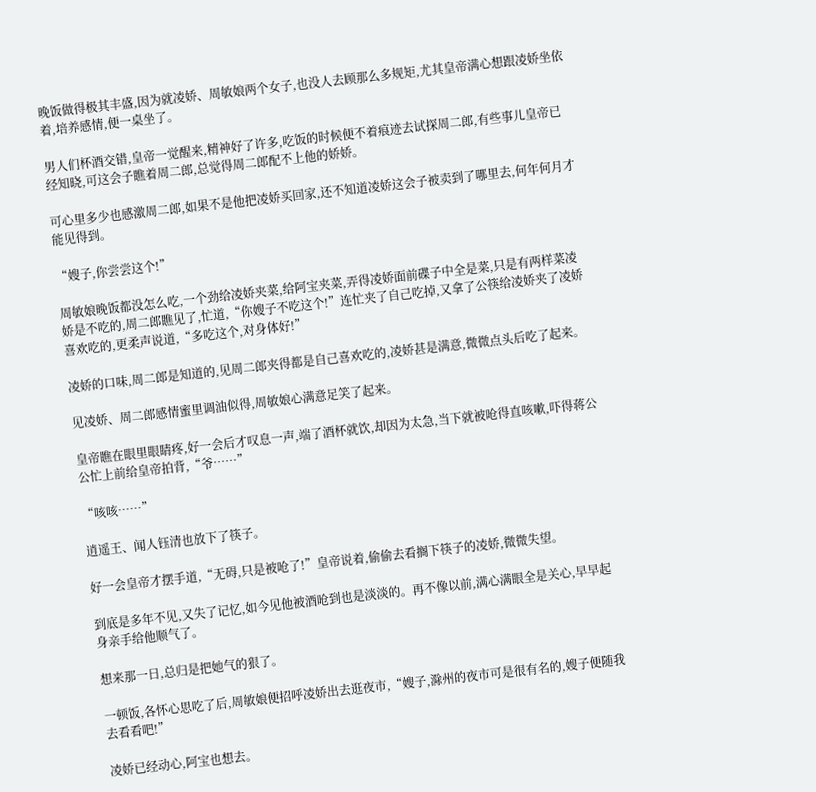晚饭做得极其丰盛,因为就凌娇、周敏娘两个女子,也没人去顾那么多规矩,尤其皇帝满心想跟凌娇坐依着,培养感情,便一桌坐了。

男人们杯酒交错,皇帝一觉醒来,精神好了许多,吃饭的时候便不着痕迹去试探周二郎,有些事儿皇帝已经知晓,可这会子瞧着周二郎,总觉得周二郎配不上他的娇娇。

可心里多少也感激周二郎,如果不是他把凌娇买回家,还不知道凌娇这会子被卖到了哪里去,何年何月才能见得到。

“嫂子,你尝尝这个!”

周敏娘晚饭都没怎么吃,一个劲给凌娇夹菜,给阿宝夹菜,弄得凌娇面前碟子中全是菜,只是有两样菜凌娇是不吃的,周二郎瞧见了,忙道,“你嫂子不吃这个!”连忙夹了自己吃掉,又拿了公筷给凌娇夹了凌娇喜欢吃的,更柔声说道,“多吃这个,对身体好!”

凌娇的口味,周二郎是知道的,见周二郎夹得都是自己喜欢吃的,凌娇甚是满意,微微点头后吃了起来。

见凌娇、周二郎感情蜜里调油似得,周敏娘心满意足笑了起来。

皇帝瞧在眼里眼睛疼,好一会后才叹息一声,端了酒杯就饮,却因为太急,当下就被呛得直咳嗽,吓得蒋公公忙上前给皇帝拍背,“爷……”

“咳咳……”

逍遥王、闻人钰清也放下了筷子。

好一会皇帝才摆手道,“无碍,只是被呛了!”皇帝说着,偷偷去看搁下筷子的凌娇,微微失望。

到底是多年不见,又失了记忆,如今见他被酒呛到也是淡淡的。再不像以前,满心满眼全是关心,早早起身亲手给他顺气了。

想来那一日,总归是把她气的狠了。

一顿饭,各怀心思吃了后,周敏娘便招呼凌娇出去逛夜市,“嫂子,滁州的夜市可是很有名的,嫂子便随我去看看吧!”

凌娇已经动心,阿宝也想去。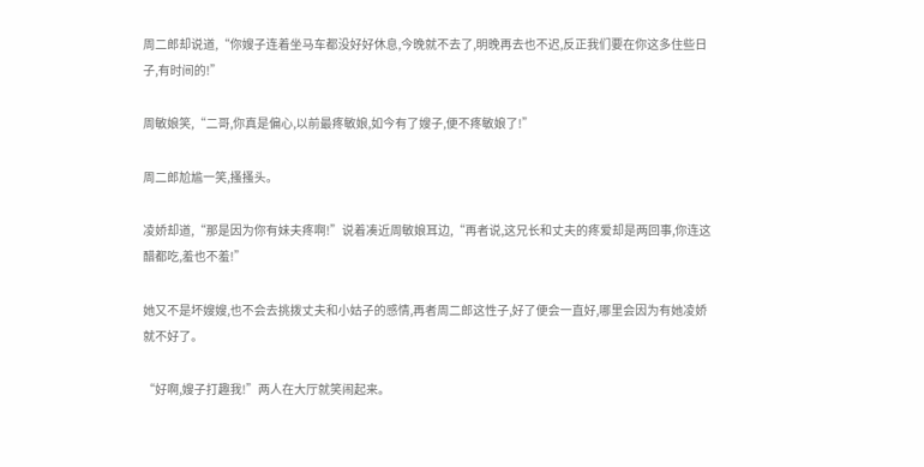周二郎却说道,“你嫂子连着坐马车都没好好休息,今晚就不去了,明晚再去也不迟,反正我们要在你这多住些日子,有时间的!”

周敏娘笑,“二哥,你真是偏心,以前最疼敏娘,如今有了嫂子,便不疼敏娘了!”

周二郎尬尴一笑,搔搔头。

凌娇却道,“那是因为你有妹夫疼啊!”说着凑近周敏娘耳边,“再者说,这兄长和丈夫的疼爱却是两回事,你连这醋都吃,羞也不羞!”

她又不是坏嫂嫂,也不会去挑拨丈夫和小姑子的感情,再者周二郎这性子,好了便会一直好,哪里会因为有她凌娇就不好了。

“好啊,嫂子打趣我!”两人在大厅就笑闹起来。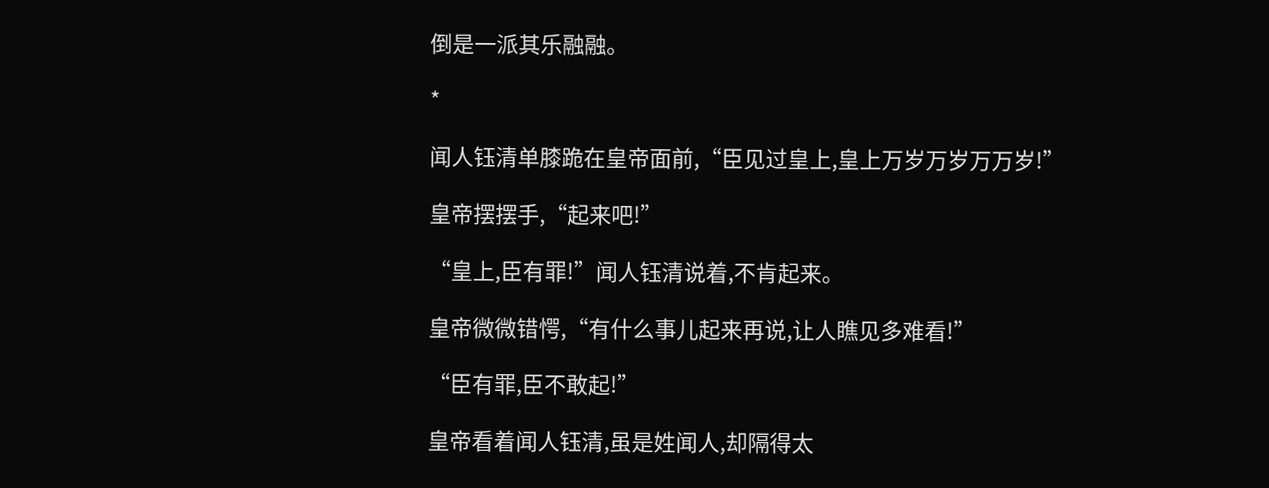倒是一派其乐融融。

*

闻人钰清单膝跪在皇帝面前,“臣见过皇上,皇上万岁万岁万万岁!”

皇帝摆摆手,“起来吧!”

“皇上,臣有罪!”闻人钰清说着,不肯起来。

皇帝微微错愕,“有什么事儿起来再说,让人瞧见多难看!”

“臣有罪,臣不敢起!”

皇帝看着闻人钰清,虽是姓闻人,却隔得太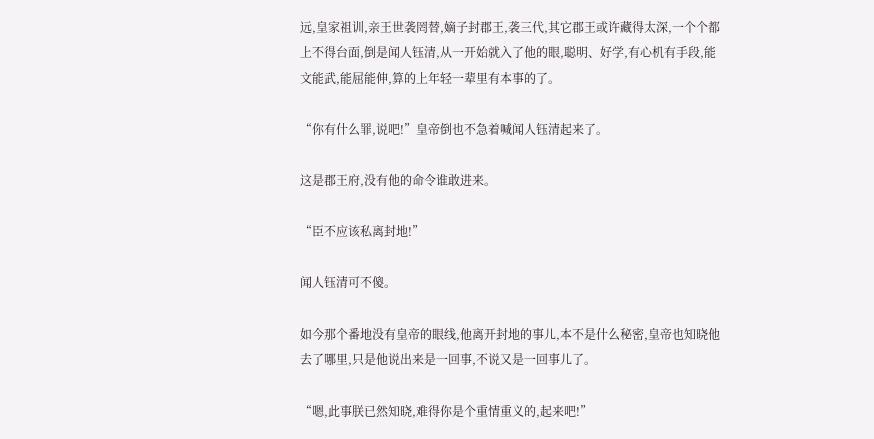远,皇家祖训,亲王世袭罔替,嫡子封郡王,袭三代,其它郡王或许藏得太深,一个个都上不得台面,倒是闻人钰清,从一开始就入了他的眼,聪明、好学,有心机有手段,能文能武,能屈能伸,算的上年轻一辈里有本事的了。

“你有什么罪,说吧!”皇帝倒也不急着喊闻人钰清起来了。

这是郡王府,没有他的命令谁敢进来。

“臣不应该私离封地!”

闻人钰清可不傻。

如今那个番地没有皇帝的眼线,他离开封地的事儿,本不是什么秘密,皇帝也知晓他去了哪里,只是他说出来是一回事,不说又是一回事儿了。

“嗯,此事朕已然知晓,难得你是个重情重义的,起来吧!”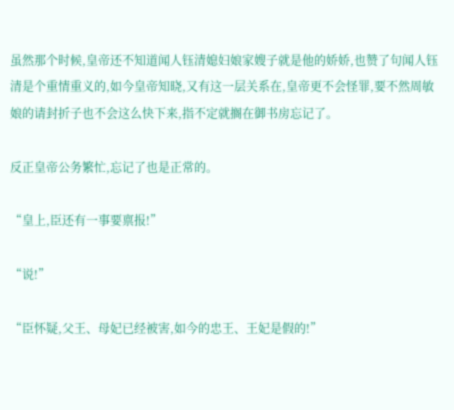虽然那个时候,皇帝还不知道闻人钰清媳妇娘家嫂子就是他的娇娇,也赞了句闻人钰清是个重情重义的,如今皇帝知晓,又有这一层关系在,皇帝更不会怪罪,要不然周敏娘的请封折子也不会这么快下来,指不定就搁在御书房忘记了。

反正皇帝公务繁忙,忘记了也是正常的。

“皇上,臣还有一事要禀报!”

“说!”

“臣怀疑,父王、母妃已经被害,如今的忠王、王妃是假的!”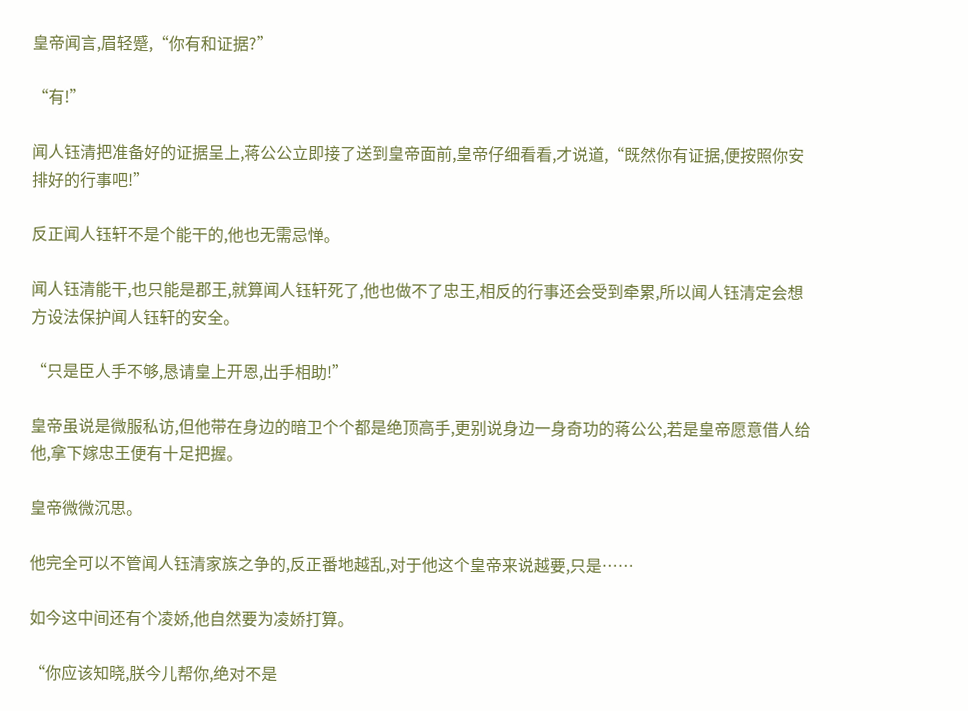皇帝闻言,眉轻蹙,“你有和证据?”

“有!”

闻人钰清把准备好的证据呈上,蒋公公立即接了送到皇帝面前,皇帝仔细看看,才说道,“既然你有证据,便按照你安排好的行事吧!”

反正闻人钰轩不是个能干的,他也无需忌惮。

闻人钰清能干,也只能是郡王,就算闻人钰轩死了,他也做不了忠王,相反的行事还会受到牵累,所以闻人钰清定会想方设法保护闻人钰轩的安全。

“只是臣人手不够,恳请皇上开恩,出手相助!”

皇帝虽说是微服私访,但他带在身边的暗卫个个都是绝顶高手,更别说身边一身奇功的蒋公公,若是皇帝愿意借人给他,拿下嫁忠王便有十足把握。

皇帝微微沉思。

他完全可以不管闻人钰清家族之争的,反正番地越乱,对于他这个皇帝来说越要,只是……

如今这中间还有个凌娇,他自然要为凌娇打算。

“你应该知晓,朕今儿帮你,绝对不是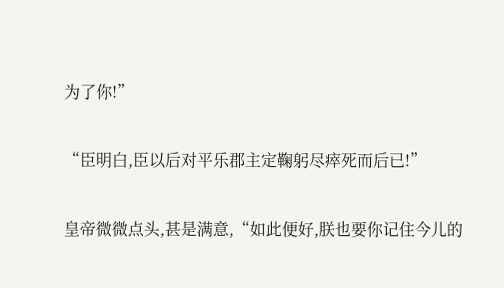为了你!”

“臣明白,臣以后对平乐郡主定鞠躬尽瘁死而后已!”

皇帝微微点头,甚是满意,“如此便好,朕也要你记住今儿的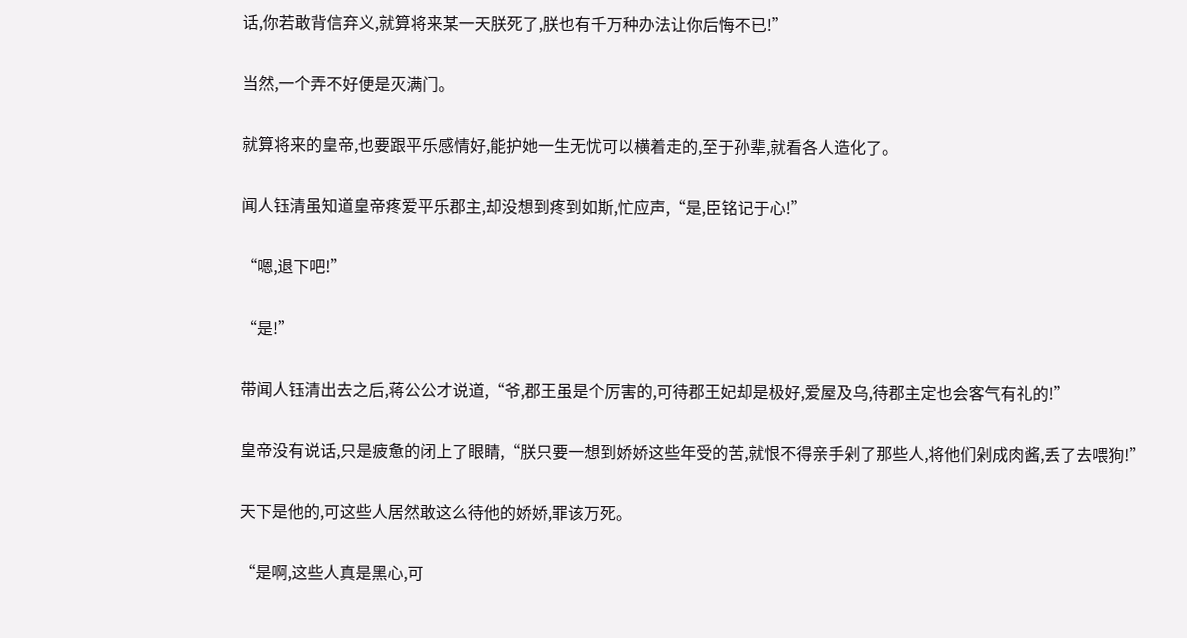话,你若敢背信弃义,就算将来某一天朕死了,朕也有千万种办法让你后悔不已!”

当然,一个弄不好便是灭满门。

就算将来的皇帝,也要跟平乐感情好,能护她一生无忧可以横着走的,至于孙辈,就看各人造化了。

闻人钰清虽知道皇帝疼爱平乐郡主,却没想到疼到如斯,忙应声,“是,臣铭记于心!”

“嗯,退下吧!”

“是!”

带闻人钰清出去之后,蒋公公才说道,“爷,郡王虽是个厉害的,可待郡王妃却是极好,爱屋及乌,待郡主定也会客气有礼的!”

皇帝没有说话,只是疲惫的闭上了眼睛,“朕只要一想到娇娇这些年受的苦,就恨不得亲手剁了那些人,将他们剁成肉酱,丢了去喂狗!”

天下是他的,可这些人居然敢这么待他的娇娇,罪该万死。

“是啊,这些人真是黑心,可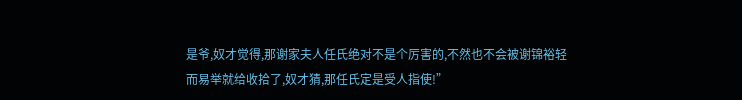是爷,奴才觉得,那谢家夫人任氏绝对不是个厉害的,不然也不会被谢锦裕轻而易举就给收拾了,奴才猜,那任氏定是受人指使!”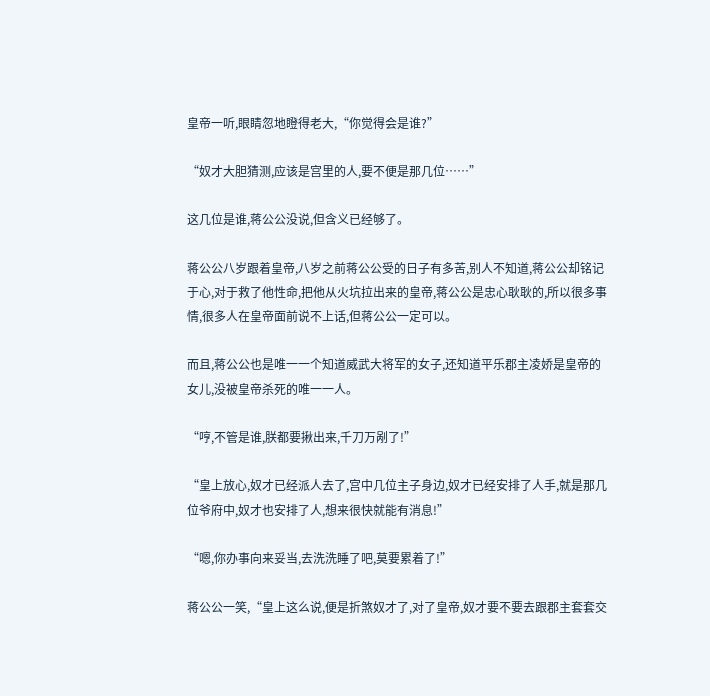皇帝一听,眼睛忽地瞪得老大,“你觉得会是谁?”

“奴才大胆猜测,应该是宫里的人,要不便是那几位……”

这几位是谁,蒋公公没说,但含义已经够了。

蒋公公八岁跟着皇帝,八岁之前蒋公公受的日子有多苦,别人不知道,蒋公公却铭记于心,对于救了他性命,把他从火坑拉出来的皇帝,蒋公公是忠心耿耿的,所以很多事情,很多人在皇帝面前说不上话,但蒋公公一定可以。

而且,蒋公公也是唯一一个知道威武大将军的女子,还知道平乐郡主凌娇是皇帝的女儿,没被皇帝杀死的唯一一人。

“哼,不管是谁,朕都要揪出来,千刀万剐了!”

“皇上放心,奴才已经派人去了,宫中几位主子身边,奴才已经安排了人手,就是那几位爷府中,奴才也安排了人,想来很快就能有消息!”

“嗯,你办事向来妥当,去洗洗睡了吧,莫要累着了!”

蒋公公一笑,“皇上这么说,便是折煞奴才了,对了皇帝,奴才要不要去跟郡主套套交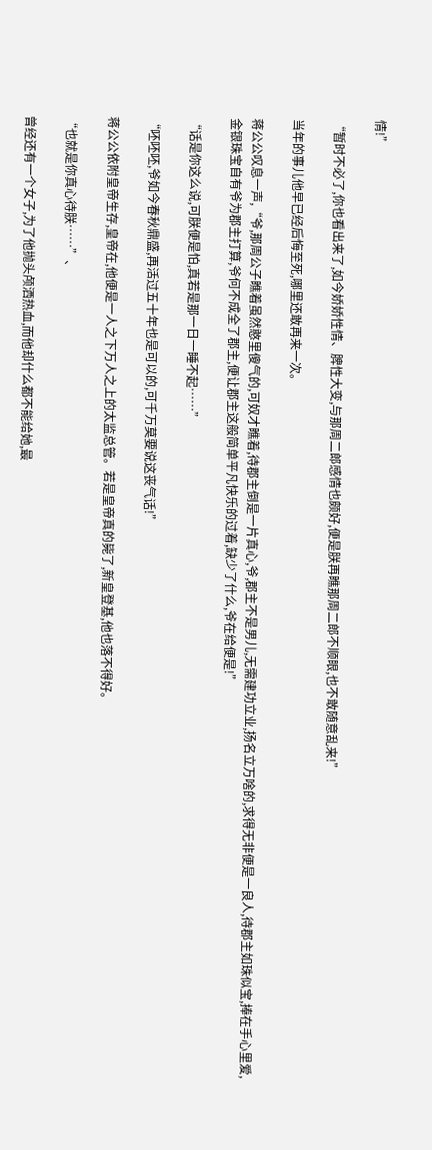情!”

“暂时不必了,你也看出来了,如今娇娇性情、脾性大变,与那周二郎感情也颇好,便是朕再瞧那周二郎不顺眼,也不敢随意乱来!”

当年的事儿他早已经后悔至死,哪里还敢再来一次。

蒋公公叹息一声,“爷,那周公子瞧着虽然憨里傻气的,可奴才瞧着,待郡主倒是一片真心,爷,郡主不是男儿,无需建功立业,扬名立万啥的,求得无非便是一良人,待郡主如珠似宝,捧在手心里爱,金银珠宝自有爷为郡主打算,爷何不成全了郡主,便让郡主这般简单平凡快乐的过着,缺少了什么,爷在给便是!”

“话是你这么说,可朕便是怕,真若是那一日一睡不起……”

“呸呸呸,爷如今春秋鼎盛,再活过五十年也是可以的,可千万莫要说这丧气话!”

蒋公公依附皇帝生存,皇帝在,他便是一人之下万人之上的太监总管。若是皇帝真的毙了,新皇登基,他也落不得好。

“也就是你真心待朕……”、

曾经还有一个女子,为了他抛头颅洒热血,而他却什么都不能给她,最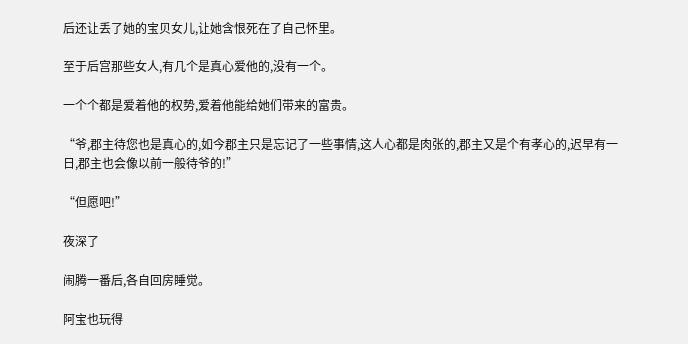后还让丢了她的宝贝女儿,让她含恨死在了自己怀里。

至于后宫那些女人,有几个是真心爱他的,没有一个。

一个个都是爱着他的权势,爱着他能给她们带来的富贵。

“爷,郡主待您也是真心的,如今郡主只是忘记了一些事情,这人心都是肉张的,郡主又是个有孝心的,迟早有一日,郡主也会像以前一般待爷的!”

“但愿吧!”

夜深了

闹腾一番后,各自回房睡觉。

阿宝也玩得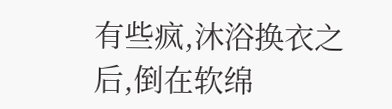有些疯,沐浴换衣之后,倒在软绵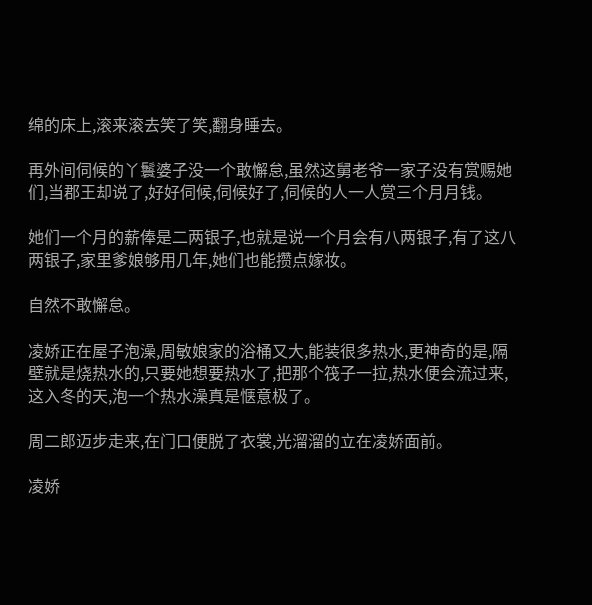绵的床上,滚来滚去笑了笑,翻身睡去。

再外间伺候的丫鬟婆子没一个敢懈怠,虽然这舅老爷一家子没有赏赐她们,当郡王却说了,好好伺候,伺候好了,伺候的人一人赏三个月月钱。

她们一个月的薪俸是二两银子,也就是说一个月会有八两银子,有了这八两银子,家里爹娘够用几年,她们也能攒点嫁妆。

自然不敢懈怠。

凌娇正在屋子泡澡,周敏娘家的浴桶又大,能装很多热水,更神奇的是,隔壁就是烧热水的,只要她想要热水了,把那个筏子一拉,热水便会流过来,这入冬的天,泡一个热水澡真是惬意极了。

周二郎迈步走来,在门口便脱了衣裳,光溜溜的立在凌娇面前。

凌娇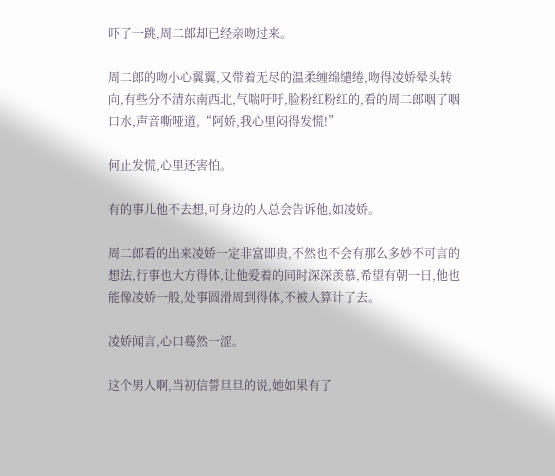吓了一跳,周二郎却已经亲吻过来。

周二郎的吻小心翼翼,又带着无尽的温柔缠绵缱绻,吻得凌娇晕头转向,有些分不清东南西北,气喘吁吁,脸粉红粉红的,看的周二郎咽了咽口水,声音嘶哑道,“阿娇,我心里闷得发慌!”

何止发慌,心里还害怕。

有的事儿他不去想,可身边的人总会告诉他,如凌娇。

周二郎看的出来凌娇一定非富即贵,不然也不会有那么多妙不可言的想法,行事也大方得体,让他爱着的同时深深羡慕,希望有朝一日,他也能像凌娇一般,处事圆滑周到得体,不被人算计了去。

凌娇闻言,心口蓦然一涩。

这个男人啊,当初信誓旦旦的说,她如果有了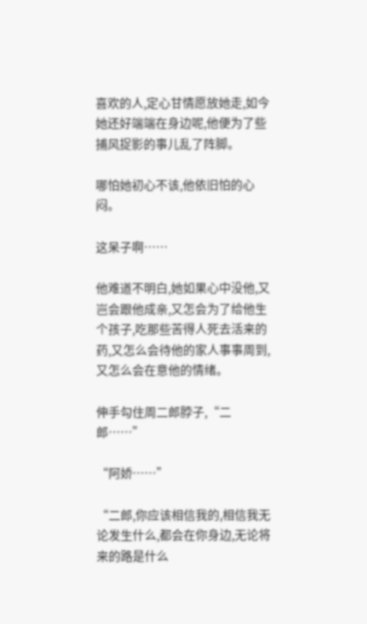喜欢的人,定心甘情愿放她走,如今她还好端端在身边呢,他便为了些捕风捉影的事儿乱了阵脚。

哪怕她初心不该,他依旧怕的心闷。

这呆子啊……

他难道不明白,她如果心中没他,又岂会跟他成亲,又怎会为了给他生个孩子,吃那些苦得人死去活来的药,又怎么会待他的家人事事周到,又怎么会在意他的情绪。

伸手勾住周二郎脖子,“二郎……”

“阿娇……”

“二郎,你应该相信我的,相信我无论发生什么,都会在你身边,无论将来的路是什么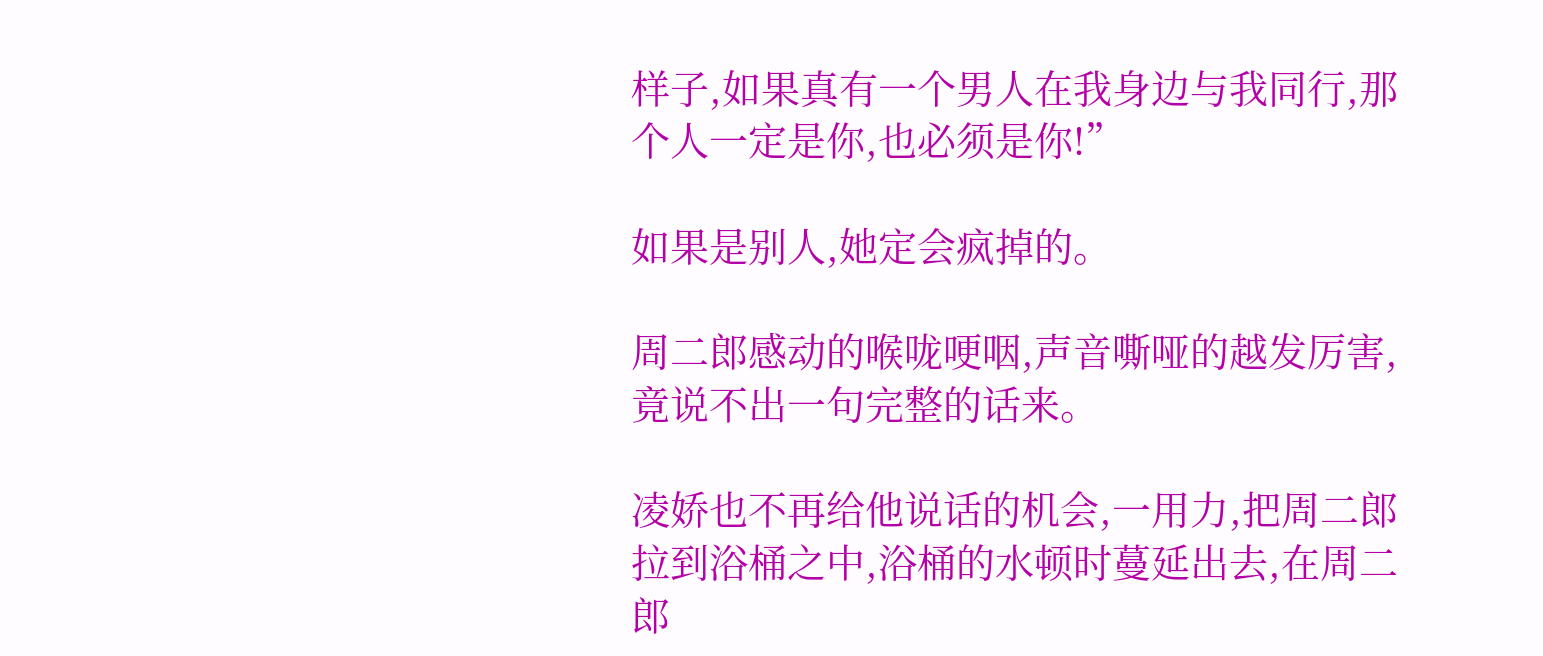样子,如果真有一个男人在我身边与我同行,那个人一定是你,也必须是你!”

如果是别人,她定会疯掉的。

周二郎感动的喉咙哽咽,声音嘶哑的越发厉害,竟说不出一句完整的话来。

凌娇也不再给他说话的机会,一用力,把周二郎拉到浴桶之中,浴桶的水顿时蔓延出去,在周二郎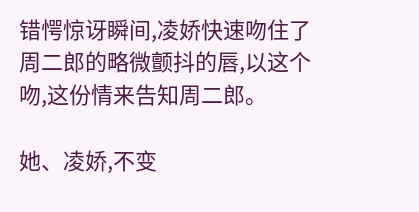错愕惊讶瞬间,凌娇快速吻住了周二郎的略微颤抖的唇,以这个吻,这份情来告知周二郎。

她、凌娇,不变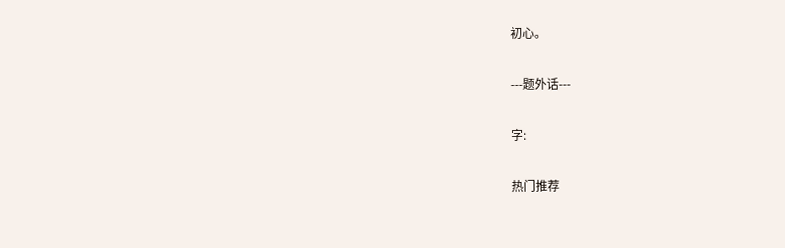初心。

---题外话---

字:

热门推荐